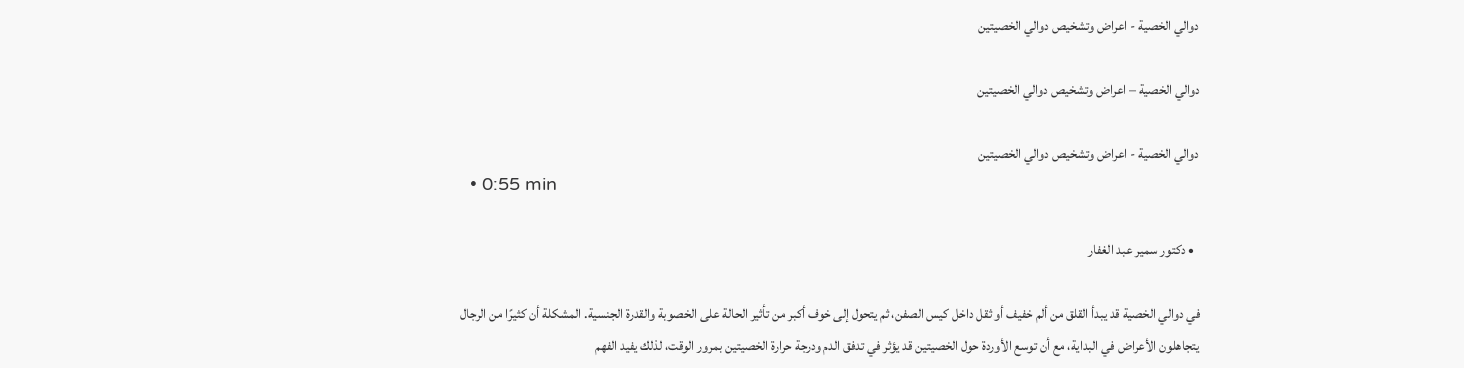دوالي الخصية - اعراض وتشخيص دوالي الخصيتين

دوالي الخصية – اعراض وتشخيص دوالي الخصيتين

دوالي الخصية - اعراض وتشخيص دوالي الخصيتين
  • 0:55 min

  • دكتور سمير عبد الغفار

في دوالي الخصية قد يبدأ القلق من ألم خفيف أو ثقل داخل كيس الصفن، ثم يتحول إلى خوف أكبر من تأثير الحالة على الخصوبة والقدرة الجنسية. المشكلة أن كثيرًا من الرجال يتجاهلون الأعراض في البداية، مع أن توسع الأوردة حول الخصيتين قد يؤثر في تدفق الدم ودرجة حرارة الخصيتين بمرور الوقت، لذلك يفيد الفهم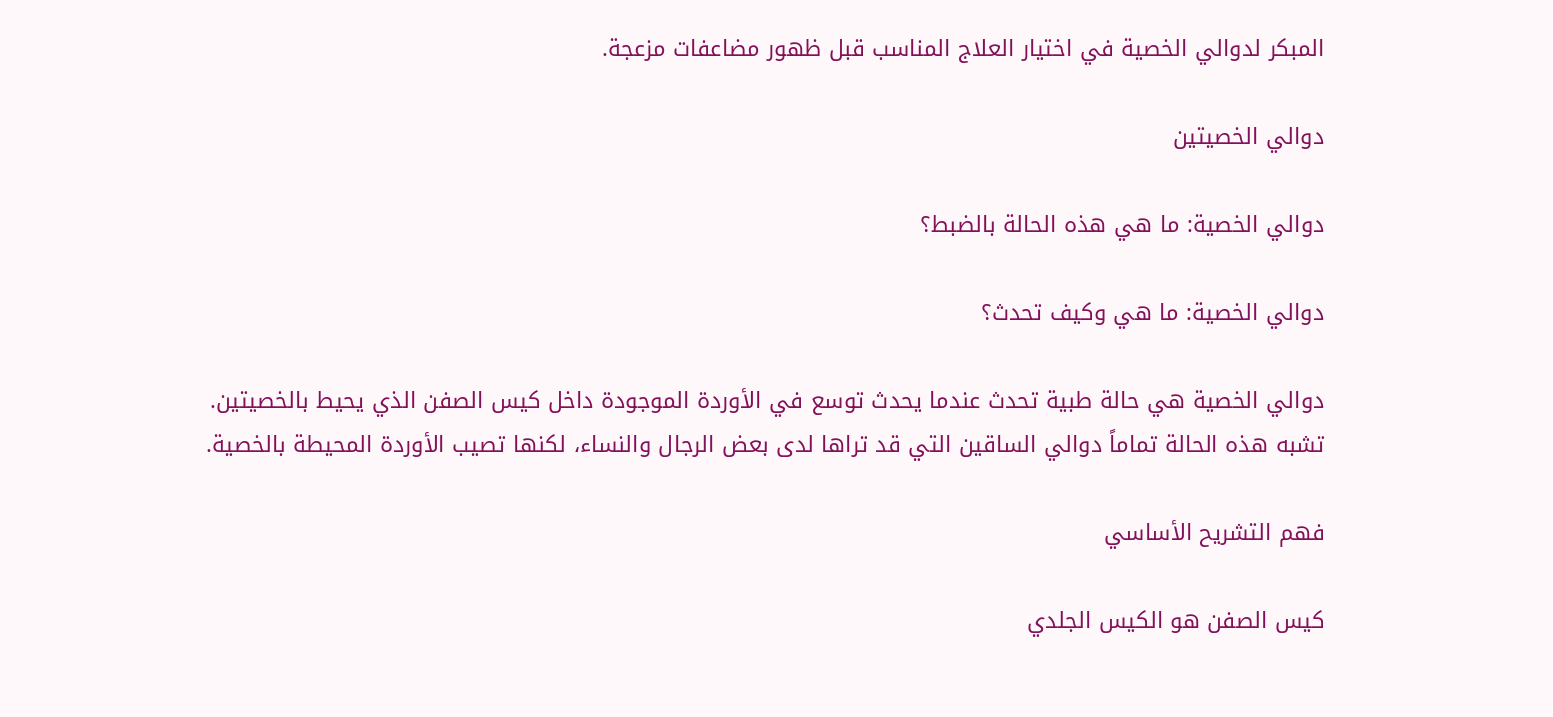المبكر لدوالي الخصية في اختيار العلاج المناسب قبل ظهور مضاعفات مزعجة.

دوالي الخصيتين

دوالي الخصية: ما هي هذه الحالة بالضبط؟

دوالي الخصية: ما هي وكيف تحدث؟

دوالي الخصية هي حالة طبية تحدث عندما يحدث توسع في الأوردة الموجودة داخل كيس الصفن الذي يحيط بالخصيتين. تشبه هذه الحالة تماماً دوالي الساقين التي قد تراها لدى بعض الرجال والنساء، لكنها تصيب الأوردة المحيطة بالخصية.

فهم التشريح الأساسي

كيس الصفن هو الكيس الجلدي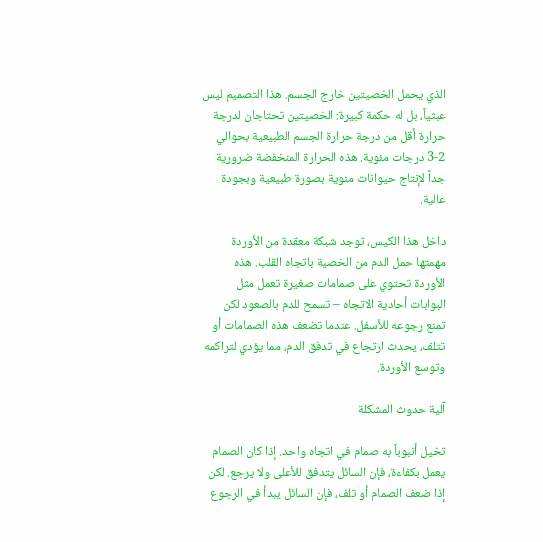الذي يحمل الخصيتين خارج الجسم. هذا التصميم ليس عبثياً، بل له حكمة كبيرة: الخصيتين تحتاجان لدرجة حرارة أقل من درجة حرارة الجسم الطبيعية بحوالي 2-3 درجات مئوية. هذه الحرارة المنخفضة ضرورية جداً لإنتاج حيوانات منوية بصورة طبيعية وبجودة عالية.

داخل هذا الكيس، توجد شبكة معقدة من الأوردة مهمتها حمل الدم من الخصية باتجاه القلب. هذه الأوردة تحتوي على صمامات صغيرة تعمل مثل البوابات أحادية الاتجاه – تسمح للدم بالصعود لكن تمنع رجوعه للأسفل. عندما تضعف هذه الصمامات أو تتلف، يحدث ارتجاع في تدفق الدم، مما يؤدي لتراكمه وتوسع الأوردة.

آلية حدوث المشكلة

تخيل أنبوباً به صمام في اتجاه واحد. إذا كان الصمام يعمل بكفاءة، فإن السائل يتدفق للأعلى ولا يرجع. لكن إذا ضعف الصمام أو تلف، فإن السائل يبدأ في الرجوع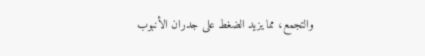والتجمع، مما يزيد الضغط على جدران الأنبوب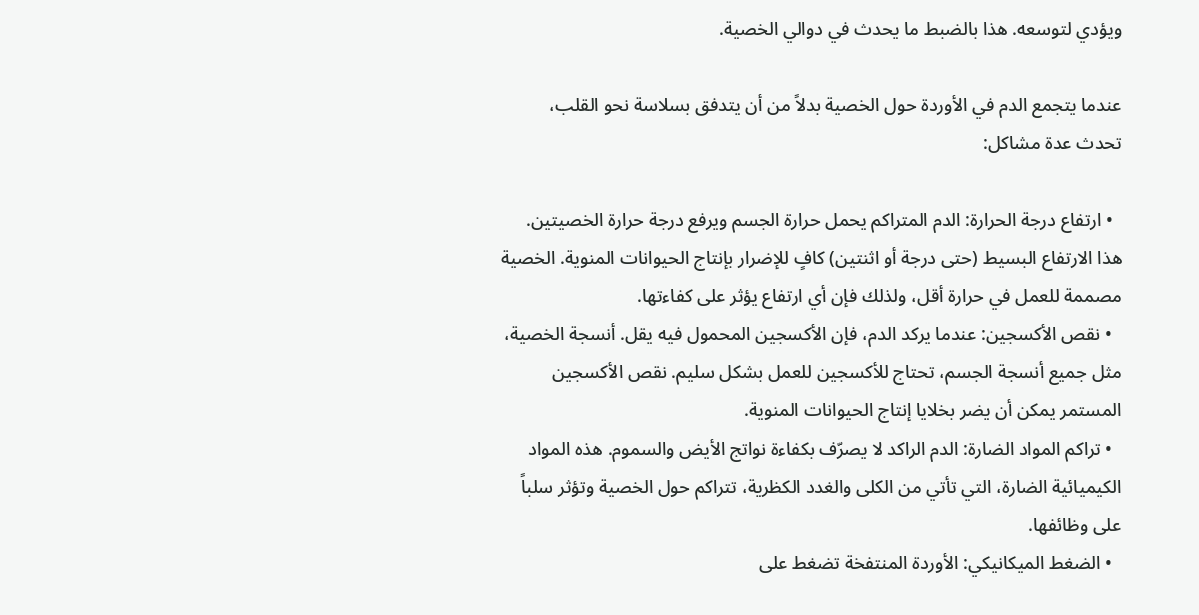ويؤدي لتوسعه. هذا بالضبط ما يحدث في دوالي الخصية.

عندما يتجمع الدم في الأوردة حول الخصية بدلاً من أن يتدفق بسلاسة نحو القلب، تحدث عدة مشاكل:

  • ارتفاع درجة الحرارة: الدم المتراكم يحمل حرارة الجسم ويرفع درجة حرارة الخصيتين. هذا الارتفاع البسيط (حتى درجة أو اثنتين) كافٍ للإضرار بإنتاج الحيوانات المنوية. الخصية مصممة للعمل في حرارة أقل، ولذلك فإن أي ارتفاع يؤثر على كفاءتها.
  • نقص الأكسجين: عندما يركد الدم، فإن الأكسجين المحمول فيه يقل. أنسجة الخصية، مثل جميع أنسجة الجسم، تحتاج للأكسجين للعمل بشكل سليم. نقص الأكسجين المستمر يمكن أن يضر بخلايا إنتاج الحيوانات المنوية.
  • تراكم المواد الضارة: الدم الراكد لا يصرّف بكفاءة نواتج الأيض والسموم. هذه المواد الكيميائية الضارة، التي تأتي من الكلى والغدد الكظرية، تتراكم حول الخصية وتؤثر سلباً على وظائفها.
  • الضغط الميكانيكي: الأوردة المنتفخة تضغط على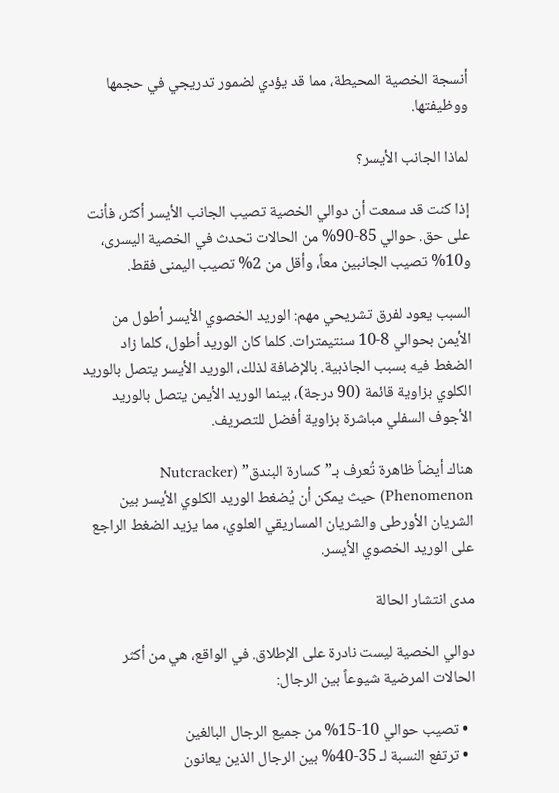أنسجة الخصية المحيطة، مما قد يؤدي لضمور تدريجي في حجمها ووظيفتها.

لماذا الجانب الأيسر؟

إذا كنت قد سمعت أن دوالي الخصية تصيب الجانب الأيسر أكثر، فأنت على حق. حوالي 85-90% من الحالات تحدث في الخصية اليسرى، و10% تصيب الجانبين معاً، وأقل من 2% تصيب اليمنى فقط.

السبب يعود لفرق تشريحي مهم: الوريد الخصوي الأيسر أطول من الأيمن بحوالي 8-10 سنتيمترات. كلما كان الوريد أطول، كلما زاد الضغط فيه بسبب الجاذبية. بالإضافة لذلك، الوريد الأيسر يتصل بالوريد الكلوي بزاوية قائمة (90 درجة)، بينما الوريد الأيمن يتصل بالوريد الأجوف السفلي مباشرة بزاوية أفضل للتصريف.

هناك أيضاً ظاهرة تُعرف بـ”كسارة البندق” (Nutcracker Phenomenon) حيث يمكن أن يُضغط الوريد الكلوي الأيسر بين الشريان الأورطى والشريان المساريقي العلوي، مما يزيد الضغط الراجع على الوريد الخصوي الأيسر.

مدى انتشار الحالة

دوالي الخصية ليست نادرة على الإطلاق. في الواقع، هي من أكثر الحالات المرضية شيوعاً بين الرجال:

  • تصيب حوالي 10-15% من جميع الرجال البالغين
  • ترتفع النسبة لـ 35-40% بين الرجال الذين يعانون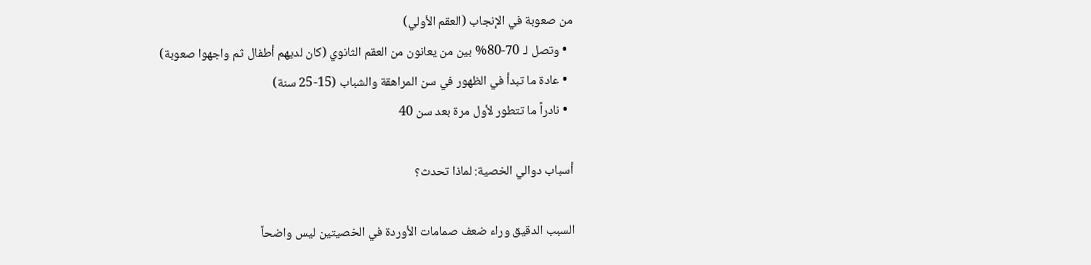من صعوبة في الإنجاب (العقم الأولي)
  • وتصل لـ 70-80% بين من يعانون من العقم الثانوي (كان لديهم أطفال ثم واجهوا صعوبة)
  • عادة ما تبدأ في الظهور في سن المراهقة والشباب (15-25 سنة)
  • نادراً ما تتطور لأول مرة بعد سن 40

أسباب دوالي الخصية: لماذا تحدث؟

السبب الدقيق وراء ضعف صمامات الأوردة في الخصيتين ليس واضحاً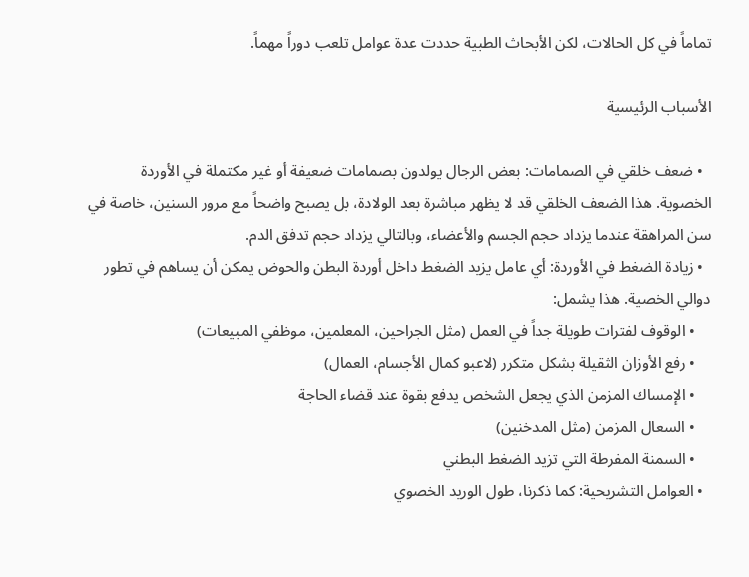تماماً في كل الحالات، لكن الأبحاث الطبية حددت عدة عوامل تلعب دوراً مهماً.

الأسباب الرئيسية

  • ضعف خلقي في الصمامات: بعض الرجال يولدون بصمامات ضعيفة أو غير مكتملة في الأوردة الخصوية. هذا الضعف الخلقي قد لا يظهر مباشرة بعد الولادة، بل يصبح واضحاً مع مرور السنين، خاصة في سن المراهقة عندما يزداد حجم الجسم والأعضاء، وبالتالي يزداد حجم تدفق الدم.
  • زيادة الضغط في الأوردة: أي عامل يزيد الضغط داخل أوردة البطن والحوض يمكن أن يساهم في تطور دوالي الخصية. هذا يشمل:
    • الوقوف لفترات طويلة جداً في العمل (مثل الجراحين، المعلمين، موظفي المبيعات)
    • رفع الأوزان الثقيلة بشكل متكرر (لاعبو كمال الأجسام، العمال)
    • الإمساك المزمن الذي يجعل الشخص يدفع بقوة عند قضاء الحاجة
    • السعال المزمن (مثل المدخنين)
    • السمنة المفرطة التي تزيد الضغط البطني
  • العوامل التشريحية: كما ذكرنا، طول الوريد الخصوي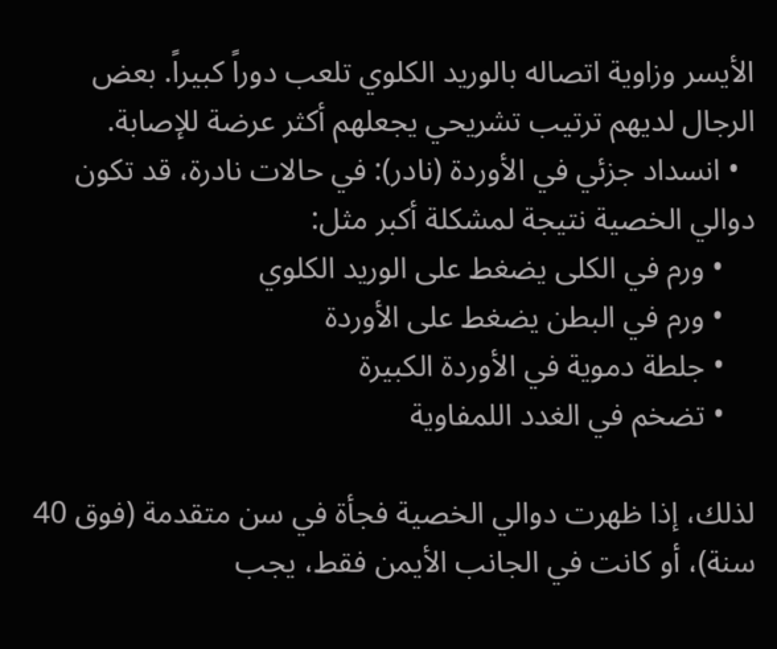الأيسر وزاوية اتصاله بالوريد الكلوي تلعب دوراً كبيراً. بعض الرجال لديهم ترتيب تشريحي يجعلهم أكثر عرضة للإصابة.
  • انسداد جزئي في الأوردة (نادر): في حالات نادرة، قد تكون دوالي الخصية نتيجة لمشكلة أكبر مثل:
    • ورم في الكلى يضغط على الوريد الكلوي
    • ورم في البطن يضغط على الأوردة
    • جلطة دموية في الأوردة الكبيرة
    • تضخم في الغدد اللمفاوية

لذلك، إذا ظهرت دوالي الخصية فجأة في سن متقدمة (فوق 40 سنة)، أو كانت في الجانب الأيمن فقط، يجب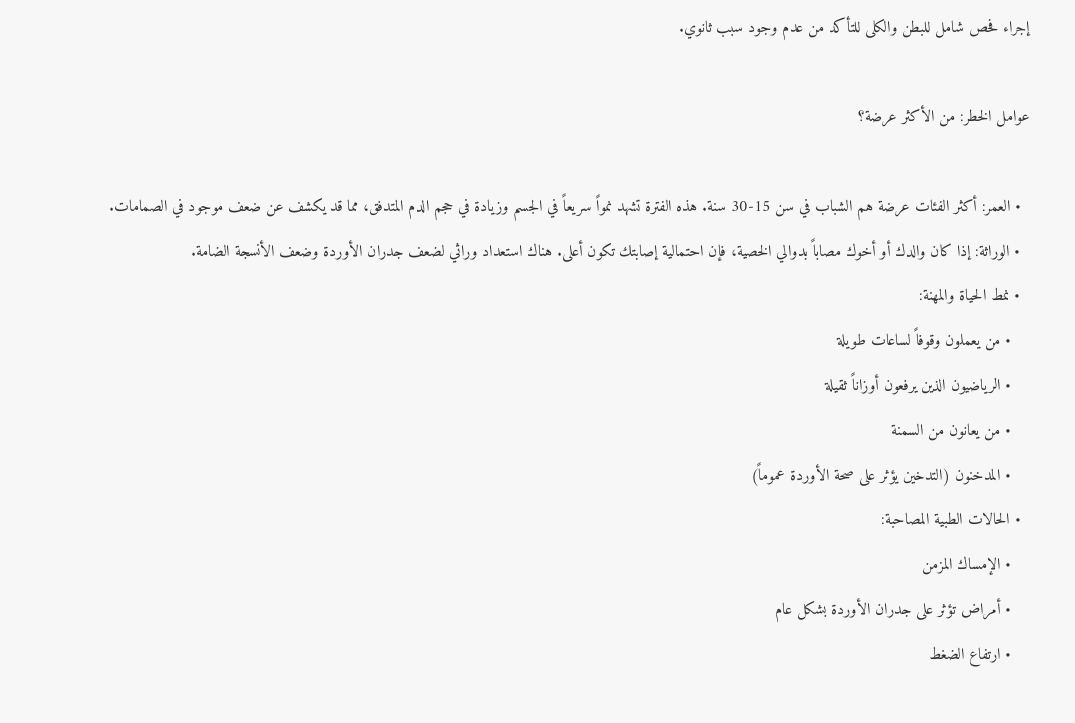إجراء فحص شامل للبطن والكلى للتأكد من عدم وجود سبب ثانوي.

عوامل الخطر: من الأكثر عرضة؟

  • العمر: أكثر الفئات عرضة هم الشباب في سن 15-30 سنة. هذه الفترة تشهد نمواً سريعاً في الجسم وزيادة في حجم الدم المتدفق، مما قد يكشف عن ضعف موجود في الصمامات.
  • الوراثة: إذا كان والدك أو أخوك مصاباً بدوالي الخصية، فإن احتمالية إصابتك تكون أعلى. هناك استعداد وراثي لضعف جدران الأوردة وضعف الأنسجة الضامة.
  • نمط الحياة والمهنة:
    • من يعملون وقوفاً لساعات طويلة
    • الرياضيون الذين يرفعون أوزاناً ثقيلة
    • من يعانون من السمنة
    • المدخنون (التدخين يؤثر على صحة الأوردة عموماً)
  • الحالات الطبية المصاحبة:
    • الإمساك المزمن
    • أمراض تؤثر على جدران الأوردة بشكل عام
    • ارتفاع الضغط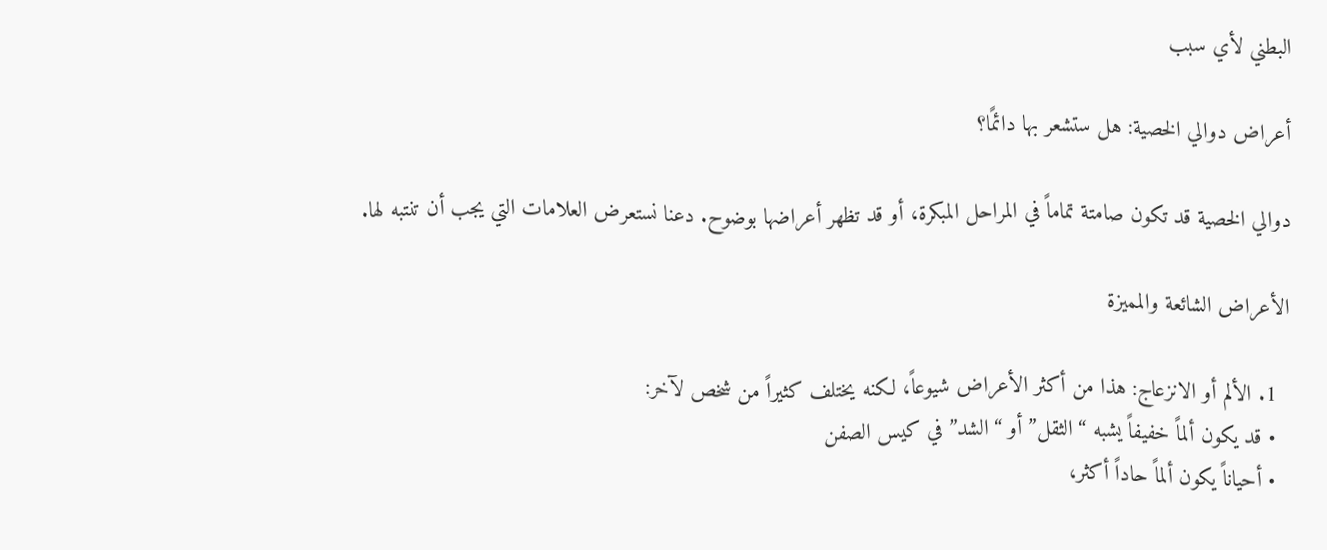البطني لأي سبب

أعراض دوالي الخصية: هل ستشعر بها دائمًا؟

دوالي الخصية قد تكون صامتة تماماً في المراحل المبكرة، أو قد تظهر أعراضها بوضوح. دعنا نستعرض العلامات التي يجب أن تنتبه لها.

الأعراض الشائعة والمميزة

  1. الألم أو الانزعاج: هذا من أكثر الأعراض شيوعاً، لكنه يختلف كثيراً من شخص لآخر:
  • قد يكون ألماً خفيفاً يشبه “الثقل” أو “الشد” في كيس الصفن
  • أحياناً يكون ألماً حاداً أكثر،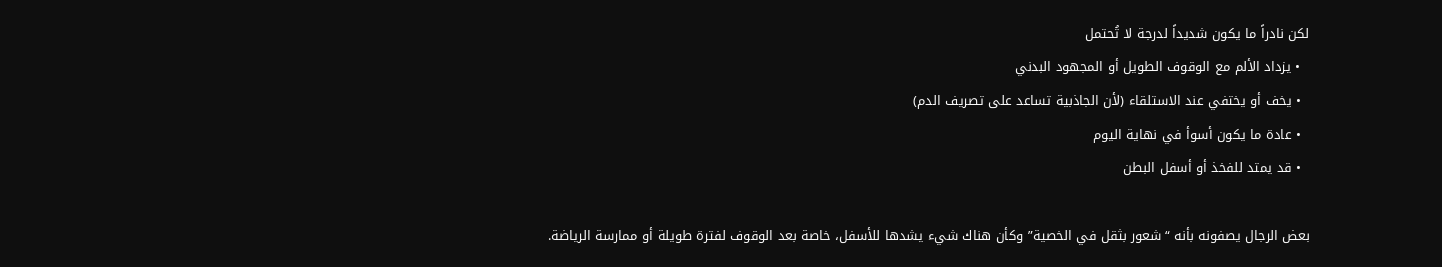لكن نادراً ما يكون شديداً لدرجة لا تُحتمل
  • يزداد الألم مع الوقوف الطويل أو المجهود البدني
  • يخف أو يختفي عند الاستلقاء (لأن الجاذبية تساعد على تصريف الدم)
  • عادة ما يكون أسوأ في نهاية اليوم
  • قد يمتد للفخذ أو أسفل البطن

بعض الرجال يصفونه بأنه “شعور بثقل في الخصية” وكأن هناك شيء يشدها للأسفل، خاصة بعد الوقوف لفترة طويلة أو ممارسة الرياضة.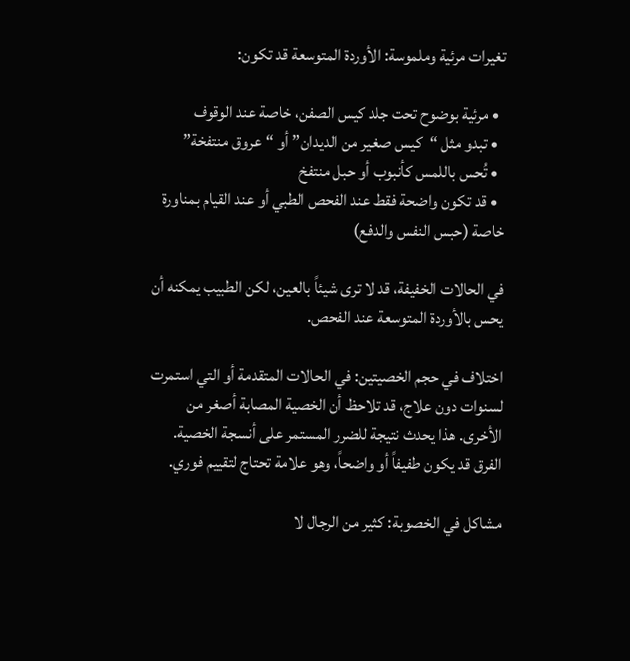تغيرات مرئية وملموسة: الأوردة المتوسعة قد تكون:

  • مرئية بوضوح تحت جلد كيس الصفن، خاصة عند الوقوف
  • تبدو مثل “كيس صغير من الديدان” أو “عروق منتفخة”
  • تُحس باللمس كأنبوب أو حبل منتفخ
  • قد تكون واضحة فقط عند الفحص الطبي أو عند القيام بمناورة خاصة (حبس النفس والدفع)

في الحالات الخفيفة، قد لا ترى شيئاً بالعين، لكن الطبيب يمكنه أن يحس بالأوردة المتوسعة عند الفحص.

اختلاف في حجم الخصيتين: في الحالات المتقدمة أو التي استمرت لسنوات دون علاج، قد تلاحظ أن الخصية المصابة أصغر من الأخرى. هذا يحدث نتيجة للضرر المستمر على أنسجة الخصية. الفرق قد يكون طفيفاً أو واضحاً، وهو علامة تحتاج لتقييم فوري.

مشاكل في الخصوبة: كثير من الرجال لا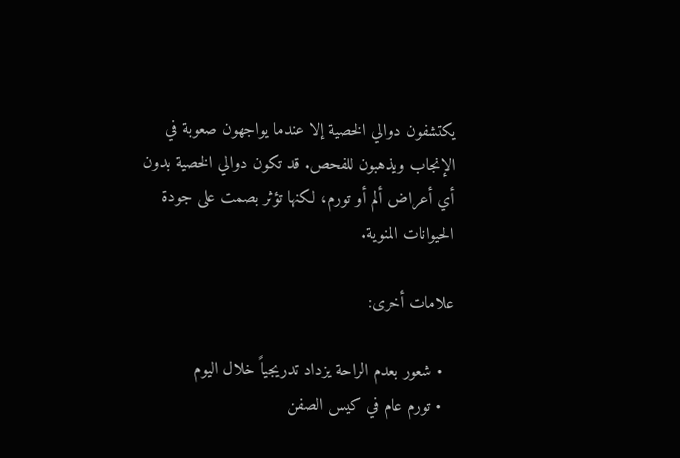يكتشفون دوالي الخصية إلا عندما يواجهون صعوبة في الإنجاب ويذهبون للفحص. قد تكون دوالي الخصية بدون أي أعراض ألم أو تورم، لكنها تؤثر بصمت على جودة الحيوانات المنوية.

علامات أخرى:

  • شعور بعدم الراحة يزداد تدريجياً خلال اليوم
  • تورم عام في كيس الصفن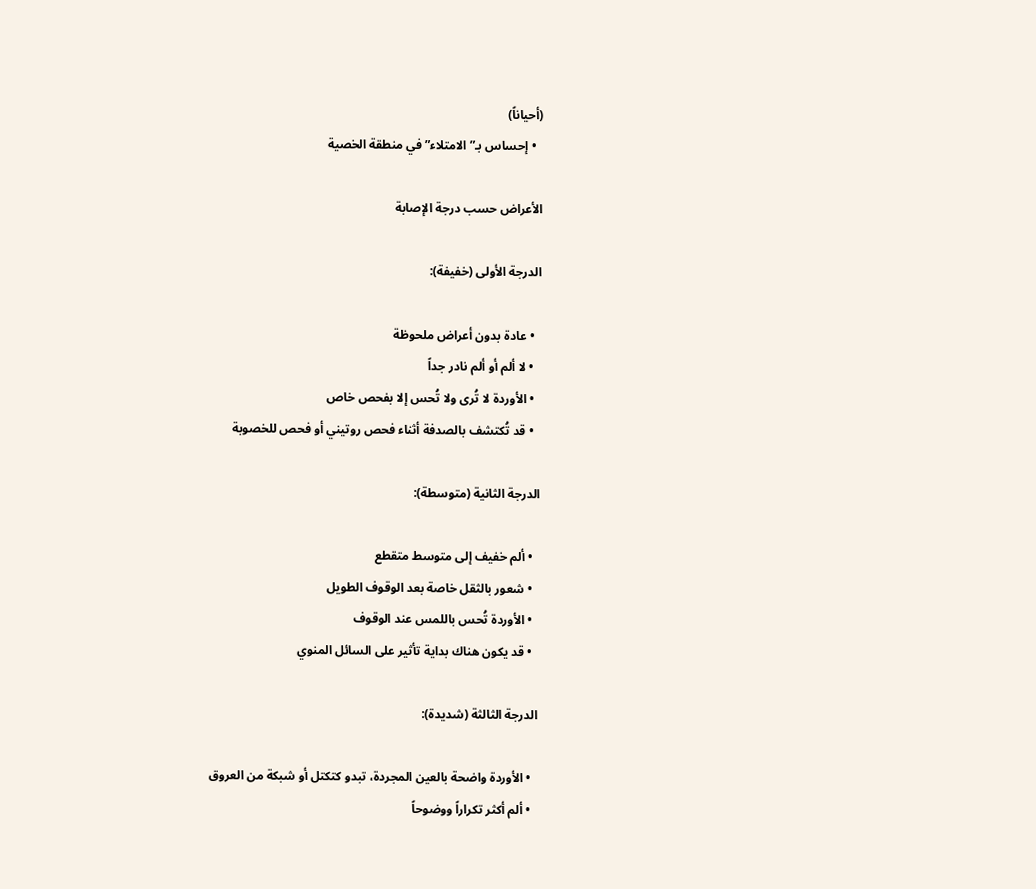(أحياناً)
  • إحساس بـ”الامتلاء” في منطقة الخصية

الأعراض حسب درجة الإصابة

الدرجة الأولى (خفيفة):

  • عادة بدون أعراض ملحوظة
  • لا ألم أو ألم نادر جداً
  • الأوردة لا تُرى ولا تُحس إلا بفحص خاص
  • قد تُكتشف بالصدفة أثناء فحص روتيني أو فحص للخصوبة

الدرجة الثانية (متوسطة):

  • ألم خفيف إلى متوسط متقطع
  • شعور بالثقل خاصة بعد الوقوف الطويل
  • الأوردة تُحس باللمس عند الوقوف
  • قد يكون هناك بداية تأثير على السائل المنوي

الدرجة الثالثة (شديدة):

  • الأوردة واضحة بالعين المجردة، تبدو كتكتل أو شبكة من العروق
  • ألم أكثر تكراراً ووضوحاً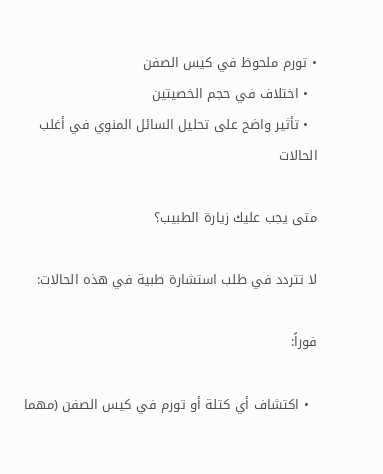• تورم ملحوظ في كيس الصفن
  • اختلاف في حجم الخصيتين
  • تأثير واضح على تحليل السائل المنوي في أغلب الحالات

متى يجب عليك زيارة الطبيب؟

لا تتردد في طلب استشارة طبية في هذه الحالات:

فوراً:

  • اكتشاف أي كتلة أو تورم في كيس الصفن (مهما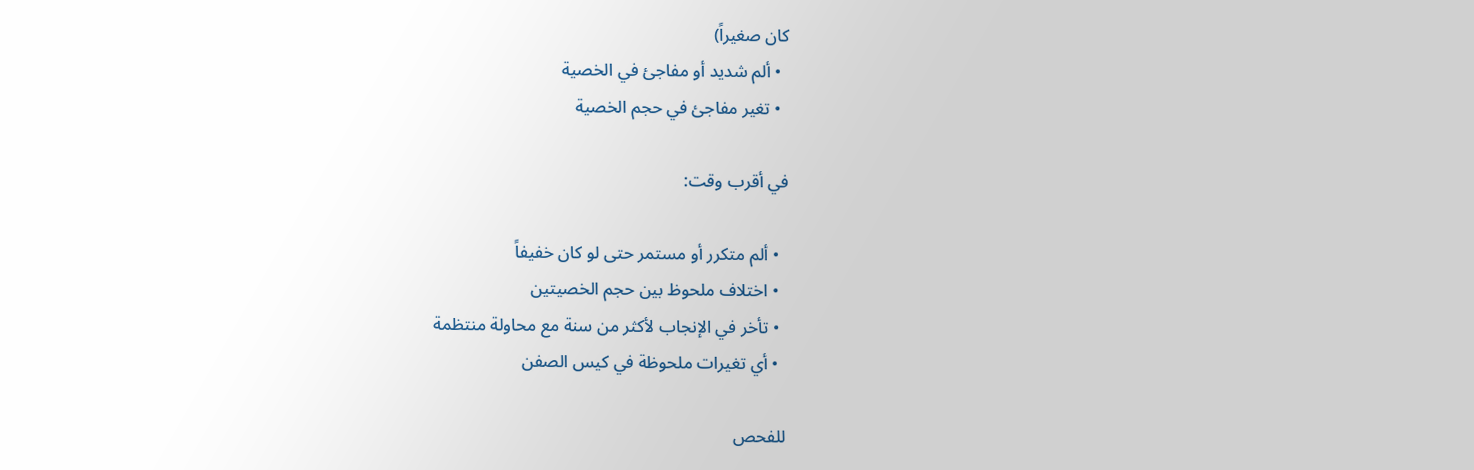كان صغيراً)
  • ألم شديد أو مفاجئ في الخصية
  • تغير مفاجئ في حجم الخصية

في أقرب وقت:

  • ألم متكرر أو مستمر حتى لو كان خفيفاً
  • اختلاف ملحوظ بين حجم الخصيتين
  • تأخر في الإنجاب لأكثر من سنة مع محاولة منتظمة
  • أي تغيرات ملحوظة في كيس الصفن

للفحص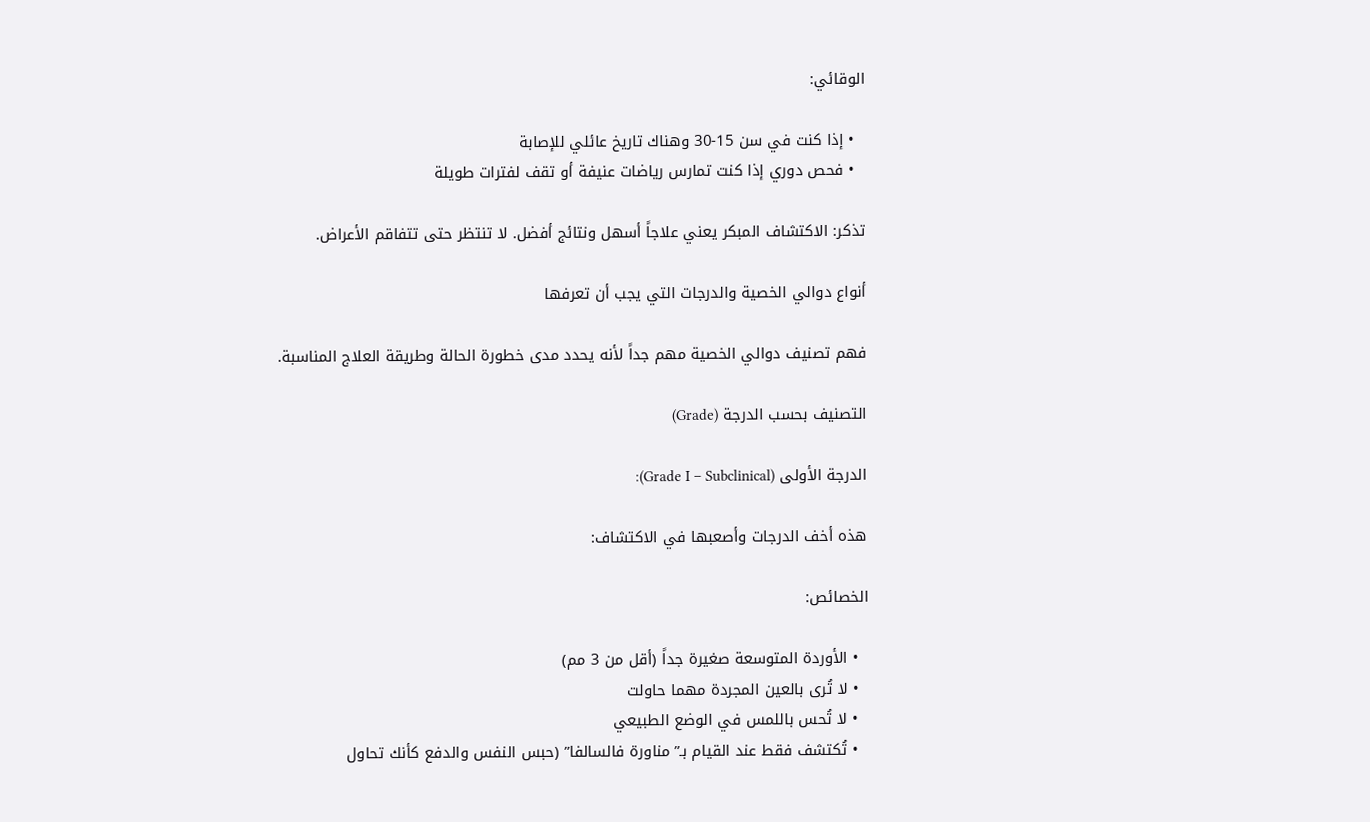الوقائي:

  • إذا كنت في سن 15-30 وهناك تاريخ عائلي للإصابة
  • فحص دوري إذا كنت تمارس رياضات عنيفة أو تقف لفترات طويلة

تذكر: الاكتشاف المبكر يعني علاجاً أسهل ونتائج أفضل. لا تنتظر حتى تتفاقم الأعراض.

أنواع دوالي الخصية والدرجات التي يجب أن تعرفها

فهم تصنيف دوالي الخصية مهم جداً لأنه يحدد مدى خطورة الحالة وطريقة العلاج المناسبة.

التصنيف بحسب الدرجة (Grade)

الدرجة الأولى (Grade I – Subclinical):

هذه أخف الدرجات وأصعبها في الاكتشاف:

الخصائص:

  • الأوردة المتوسعة صغيرة جداً (أقل من 3 مم)
  • لا تُرى بالعين المجردة مهما حاولت
  • لا تُحس باللمس في الوضع الطبيعي
  • تُكتشف فقط عند القيام بـ”مناورة فالسالفا” (حبس النفس والدفع كأنك تحاول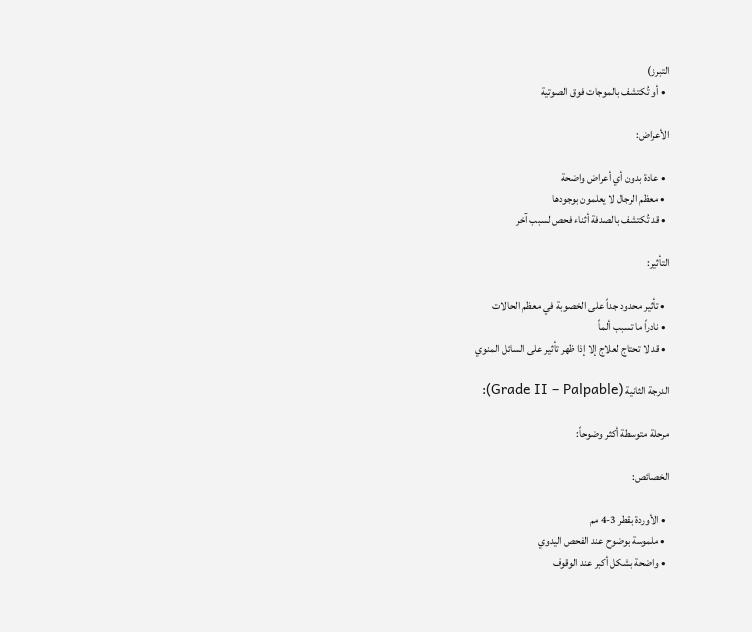التبرز)
  • أو تُكتشف بالموجات فوق الصوتية

الأعراض:

  • عادة بدون أي أعراض واضحة
  • معظم الرجال لا يعلمون بوجودها
  • قد تُكتشف بالصدفة أثناء فحص لسبب آخر

التأثير:

  • تأثير محدود جداً على الخصوبة في معظم الحالات
  • نادراً ما تسبب ألماً
  • قد لا تحتاج لعلاج إلا إذا ظهر تأثير على السائل المنوي

الدرجة الثانية (Grade II – Palpable):

مرحلة متوسطة أكثر وضوحاً:

الخصائص:

  • الأوردة بقطر 3-4 مم
  • ملموسة بوضوح عند الفحص اليدوي
  • واضحة بشكل أكبر عند الوقوف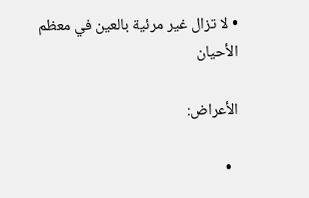• لا تزال غير مرئية بالعين في معظم الأحيان

الأعراض:

  •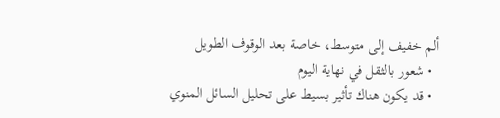ألم خفيف إلى متوسط، خاصة بعد الوقوف الطويل
  • شعور بالثقل في نهاية اليوم
  • قد يكون هناك تأثير بسيط على تحليل السائل المنوي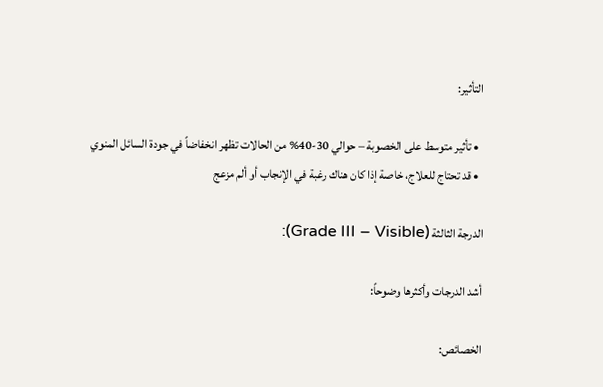التأثير:

  • تأثير متوسط على الخصوبة – حوالي 30-40% من الحالات تظهر انخفاضاً في جودة السائل المنوي
  • قد تحتاج للعلاج، خاصة إذا كان هناك رغبة في الإنجاب أو ألم مزعج

الدرجة الثالثة (Grade III – Visible):

أشد الدرجات وأكثرها وضوحاً:

الخصائص: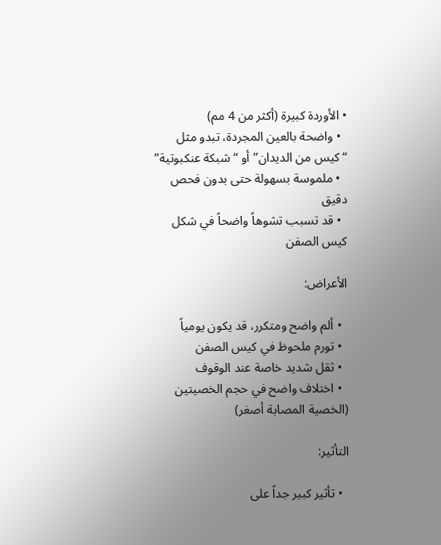• الأوردة كبيرة (أكثر من 4 مم)
  • واضحة بالعين المجردة، تبدو مثل “كيس من الديدان” أو “شبكة عنكبوتية”
  • ملموسة بسهولة حتى بدون فحص دقيق
  • قد تسبب تشوهاً واضحاً في شكل كيس الصفن

الأعراض:

  • ألم واضح ومتكرر، قد يكون يومياً
  • تورم ملحوظ في كيس الصفن
  • ثقل شديد خاصة عند الوقوف
  • اختلاف واضح في حجم الخصيتين (الخصية المصابة أصغر)

التأثير:

  • تأثير كبير جداً على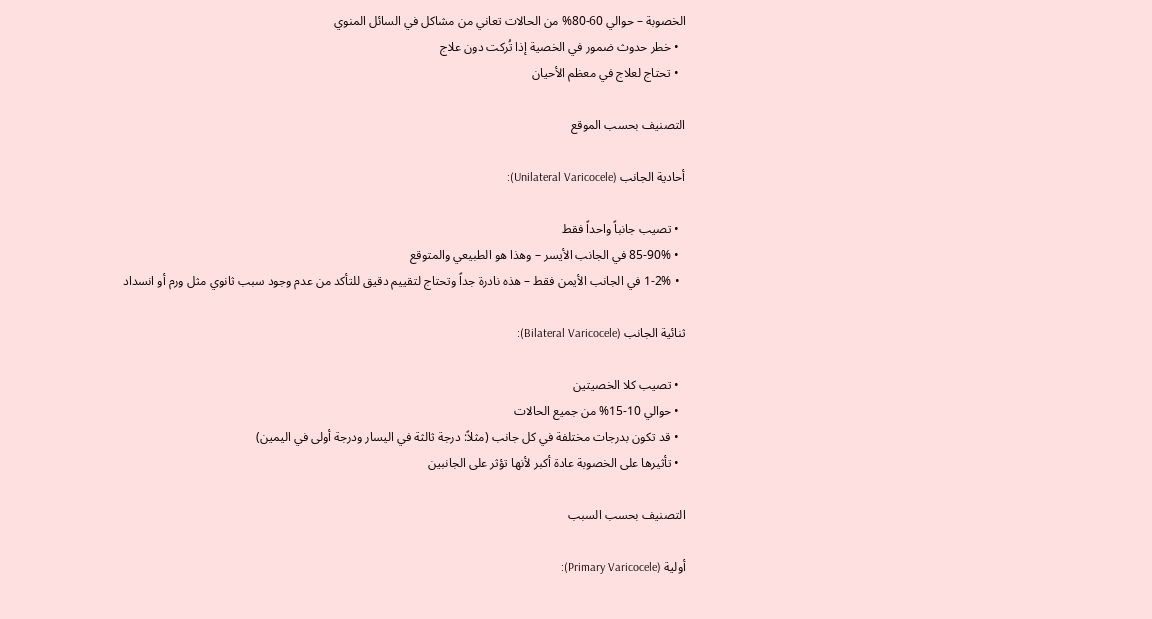الخصوبة – حوالي 60-80% من الحالات تعاني من مشاكل في السائل المنوي
  • خطر حدوث ضمور في الخصية إذا تُركت دون علاج
  • تحتاج لعلاج في معظم الأحيان

التصنيف بحسب الموقع

أحادية الجانب (Unilateral Varicocele):

  • تصيب جانباً واحداً فقط
  • 85-90% في الجانب الأيسر – وهذا هو الطبيعي والمتوقع
  • 1-2% في الجانب الأيمن فقط – هذه نادرة جداً وتحتاج لتقييم دقيق للتأكد من عدم وجود سبب ثانوي مثل ورم أو انسداد

ثنائية الجانب (Bilateral Varicocele):

  • تصيب كلا الخصيتين
  • حوالي 10-15% من جميع الحالات
  • قد تكون بدرجات مختلفة في كل جانب (مثلاً: درجة ثالثة في اليسار ودرجة أولى في اليمين)
  • تأثيرها على الخصوبة عادة أكبر لأنها تؤثر على الجانبين

التصنيف بحسب السبب

أولية (Primary Varicocele):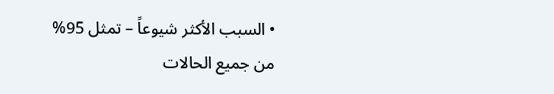• السبب الأكثر شيوعاً – تمثل 95% من جميع الحالات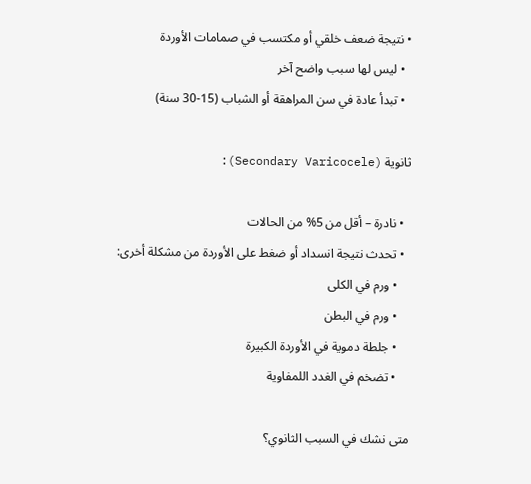• نتيجة ضعف خلقي أو مكتسب في صمامات الأوردة
  • ليس لها سبب واضح آخر
  • تبدأ عادة في سن المراهقة أو الشباب (15-30 سنة)

ثانوية (Secondary Varicocele):

  • نادرة – أقل من 5% من الحالات
  • تحدث نتيجة انسداد أو ضغط على الأوردة من مشكلة أخرى:
    • ورم في الكلى
    • ورم في البطن
    • جلطة دموية في الأوردة الكبيرة
    • تضخم في الغدد اللمفاوية

متى نشك في السبب الثانوي؟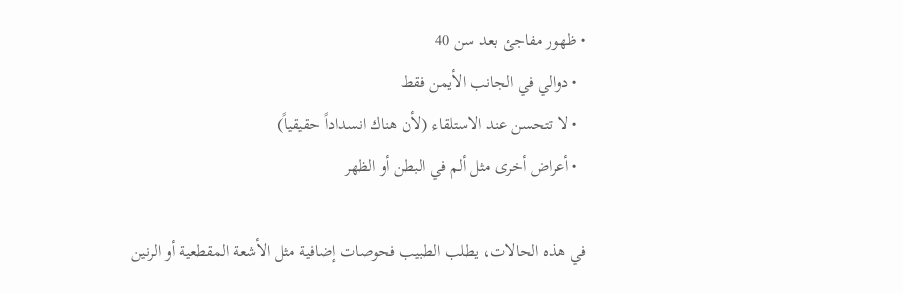• ظهور مفاجئ بعد سن 40
  • دوالي في الجانب الأيمن فقط
  • لا تتحسن عند الاستلقاء (لأن هناك انسداداً حقيقياً)
  • أعراض أخرى مثل ألم في البطن أو الظهر

في هذه الحالات، يطلب الطبيب فحوصات إضافية مثل الأشعة المقطعية أو الرنين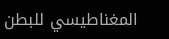المغناطيسي للبطن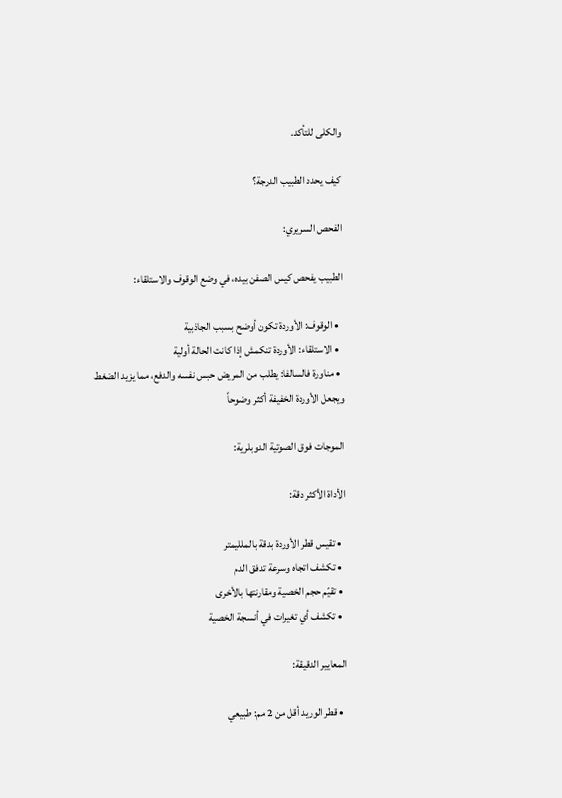والكلى للتأكد.

كيف يحدد الطبيب الدرجة؟

الفحص السريري:

الطبيب يفحص كيس الصفن بيده، في وضع الوقوف والاستلقاء:

  • الوقوف: الأوردة تكون أوضح بسبب الجاذبية
  • الاستلقاء: الأوردة تنكمش إذا كانت الحالة أولية
  • مناورة فالسالفا: يطلب من المريض حبس نفسه والدفع، مما يزيد الضغط ويجعل الأوردة الخفيفة أكثر وضوحاً

الموجات فوق الصوتية الدوبلرية:

الأداة الأكثر دقة:

  • تقيس قطر الأوردة بدقة بالملليمتر
  • تكشف اتجاه وسرعة تدفق الدم
  • تقيّم حجم الخصية ومقارنتها بالأخرى
  • تكشف أي تغيرات في أنسجة الخصية

المعايير الدقيقة:

  • قطر الوريد أقل من 2 مم: طبيعي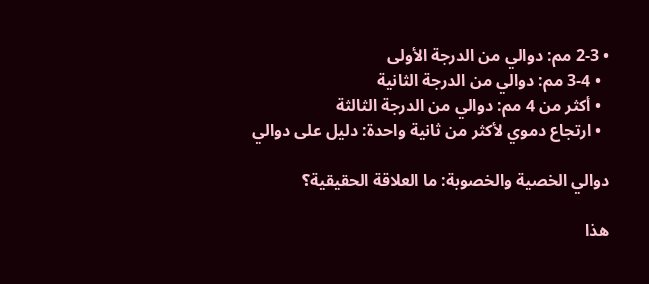• 2-3 مم: دوالي من الدرجة الأولى
  • 3-4 مم: دوالي من الدرجة الثانية
  • أكثر من 4 مم: دوالي من الدرجة الثالثة
  • ارتجاع دموي لأكثر من ثانية واحدة: دليل على دوالي

دوالي الخصية والخصوبة: ما العلاقة الحقيقية؟

هذا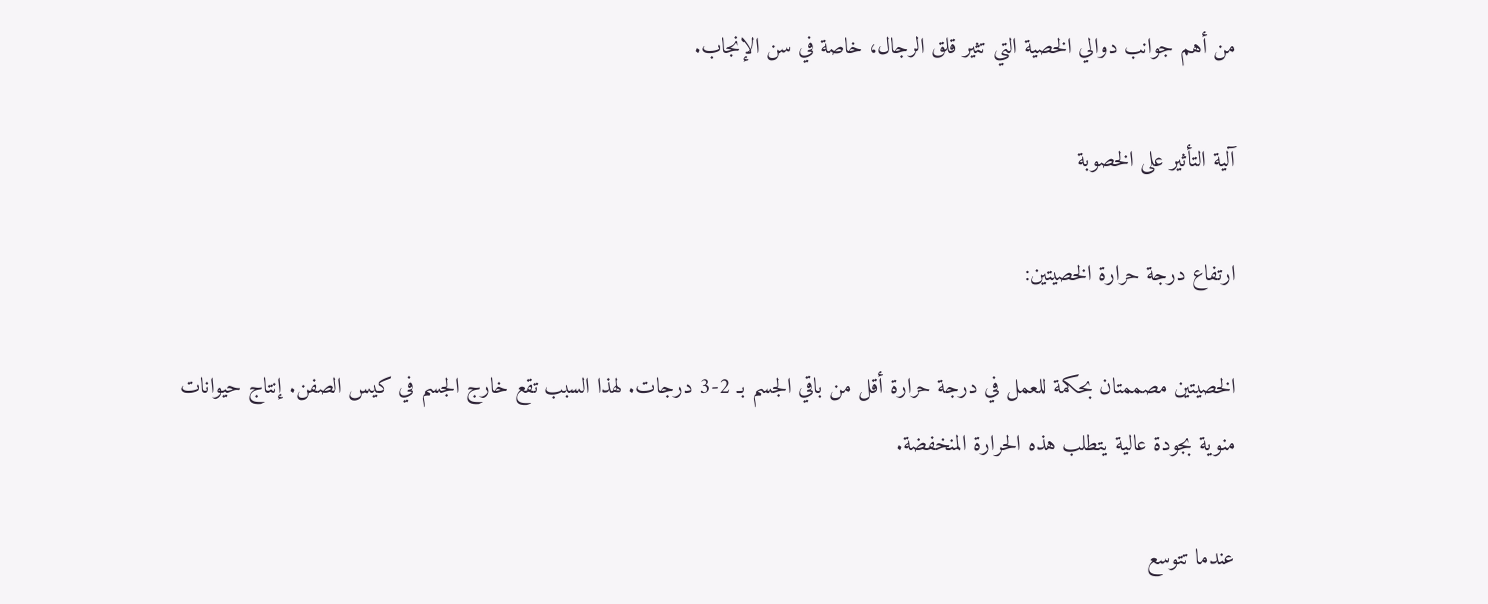من أهم جوانب دوالي الخصية التي تثير قلق الرجال، خاصة في سن الإنجاب.

آلية التأثير على الخصوبة

ارتفاع درجة حرارة الخصيتين:

الخصيتين مصممتان بحكمة للعمل في درجة حرارة أقل من باقي الجسم بـ 2-3 درجات. لهذا السبب تقع خارج الجسم في كيس الصفن. إنتاج حيوانات منوية بجودة عالية يتطلب هذه الحرارة المنخفضة.

عندما تتوسع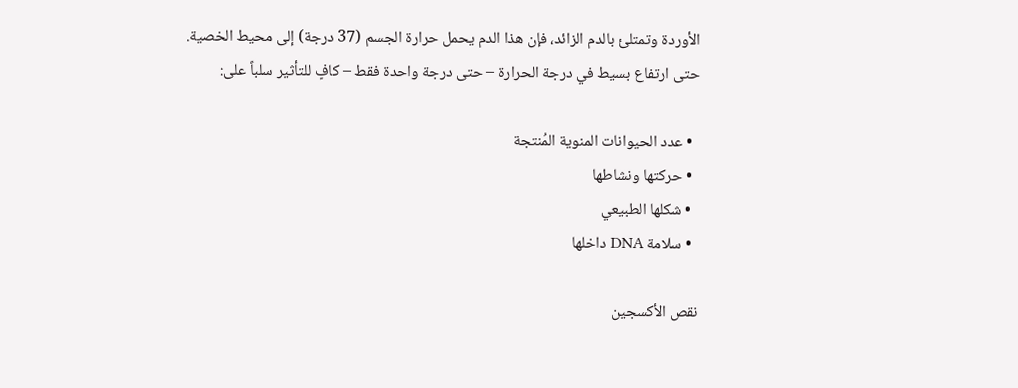الأوردة وتمتلئ بالدم الزائد، فإن هذا الدم يحمل حرارة الجسم (37 درجة) إلى محيط الخصية. حتى ارتفاع بسيط في درجة الحرارة – حتى درجة واحدة فقط – كافٍ للتأثير سلباً على:

  • عدد الحيوانات المنوية المُنتجة
  • حركتها ونشاطها
  • شكلها الطبيعي
  • سلامة DNA داخلها

نقص الأكسجين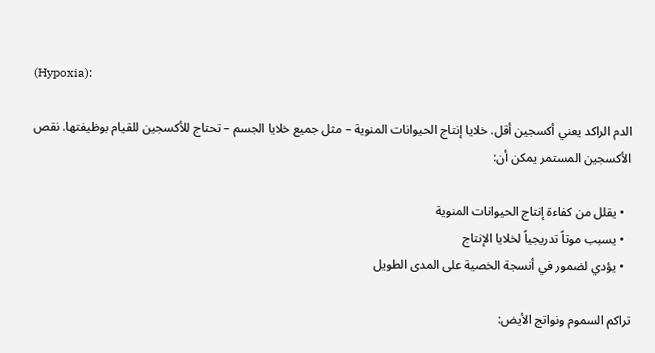(Hypoxia):

الدم الراكد يعني أكسجين أقل. خلايا إنتاج الحيوانات المنوية – مثل جميع خلايا الجسم – تحتاج للأكسجين للقيام بوظيفتها. نقص الأكسجين المستمر يمكن أن:

  • يقلل من كفاءة إنتاج الحيوانات المنوية
  • يسبب موتاً تدريجياً لخلايا الإنتاج
  • يؤدي لضمور في أنسجة الخصية على المدى الطويل

تراكم السموم ونواتج الأيض: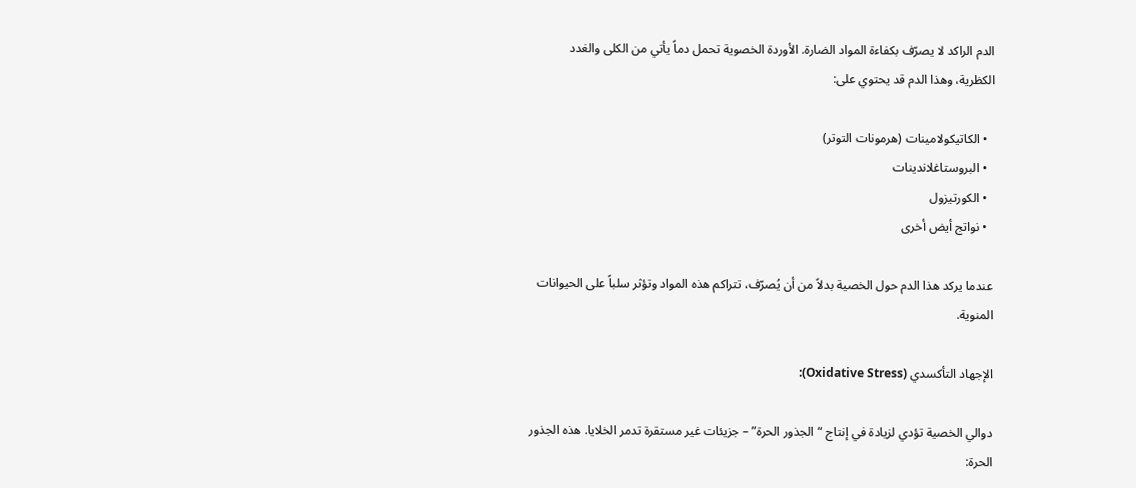الدم الراكد لا يصرّف بكفاءة المواد الضارة. الأوردة الخصوية تحمل دماً يأتي من الكلى والغدد الكظرية، وهذا الدم قد يحتوي على:

  • الكاتيكولامينات (هرمونات التوتر)
  • البروستاغلاندينات
  • الكورتيزول
  • نواتج أيض أخرى

عندما يركد هذا الدم حول الخصية بدلاً من أن يُصرّف، تتراكم هذه المواد وتؤثر سلباً على الحيوانات المنوية.

الإجهاد التأكسدي (Oxidative Stress):

دوالي الخصية تؤدي لزيادة في إنتاج “الجذور الحرة” – جزيئات غير مستقرة تدمر الخلايا. هذه الجذور الحرة: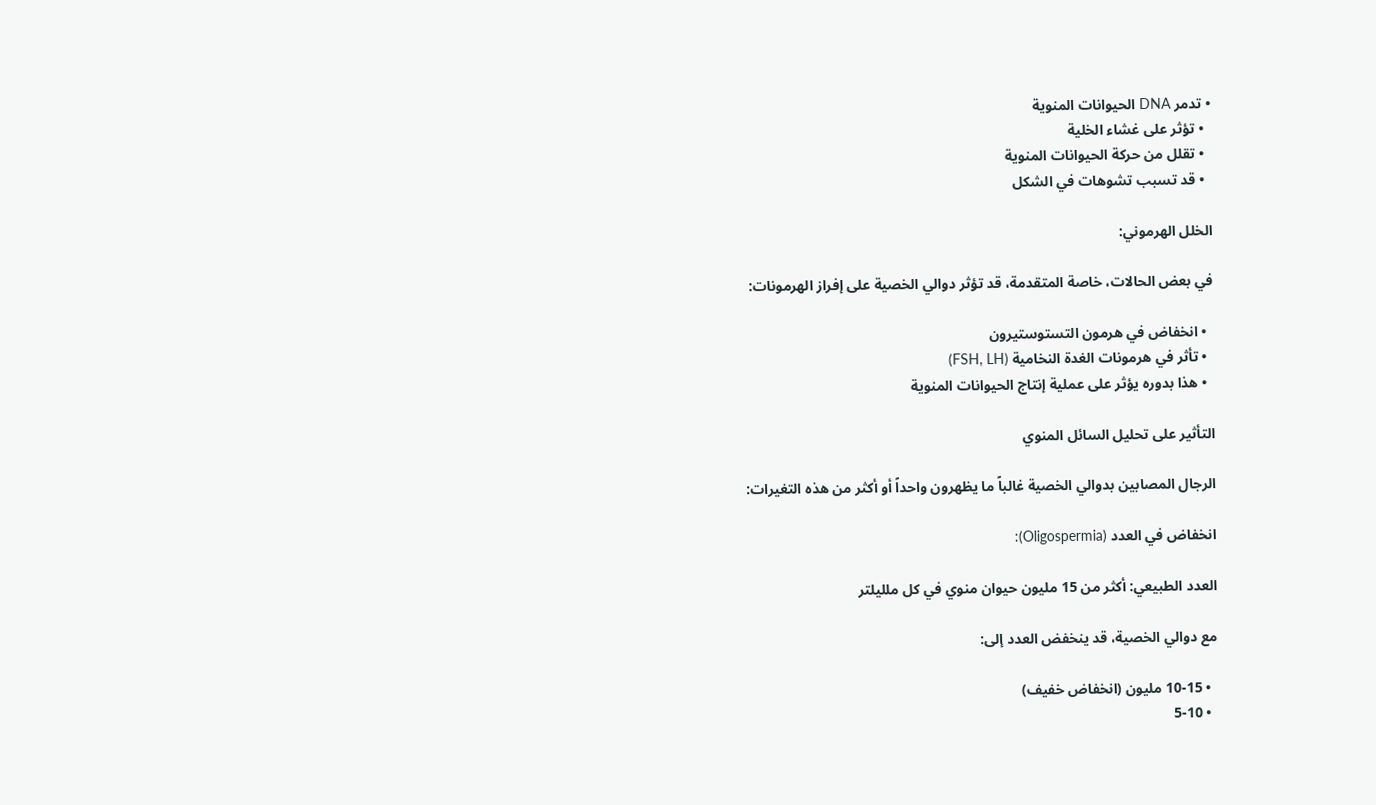• تدمر DNA الحيوانات المنوية
  • تؤثر على غشاء الخلية
  • تقلل من حركة الحيوانات المنوية
  • قد تسبب تشوهات في الشكل

الخلل الهرموني:

في بعض الحالات، خاصة المتقدمة، قد تؤثر دوالي الخصية على إفراز الهرمونات:

  • انخفاض في هرمون التستوستيرون
  • تأثر في هرمونات الغدة النخامية (FSH, LH)
  • هذا بدوره يؤثر على عملية إنتاج الحيوانات المنوية

التأثير على تحليل السائل المنوي

الرجال المصابين بدوالي الخصية غالباً ما يظهرون واحداً أو أكثر من هذه التغيرات:

انخفاض في العدد (Oligospermia):

العدد الطبيعي: أكثر من 15 مليون حيوان منوي في كل ملليلتر

مع دوالي الخصية، قد ينخفض العدد إلى:

  • 10-15 مليون (انخفاض خفيف)
  • 5-10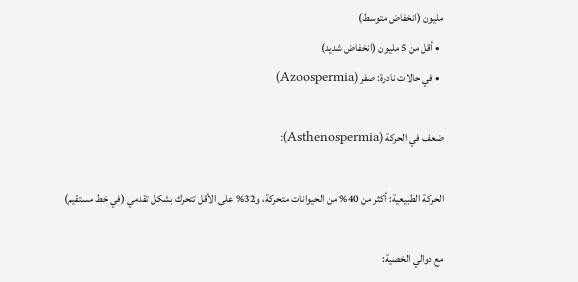مليون (انخفاض متوسط)
  • أقل من 5 مليون (انخفاض شديد)
  • في حالات نادرة: صفر (Azoospermia)

ضعف في الحركة (Asthenospermia):

الحركة الطبيعية: أكثر من 40% من الحيوانات متحركة، و32% على الأقل تتحرك بشكل تقدمي (في خط مستقيم)

مع دوالي الخصية: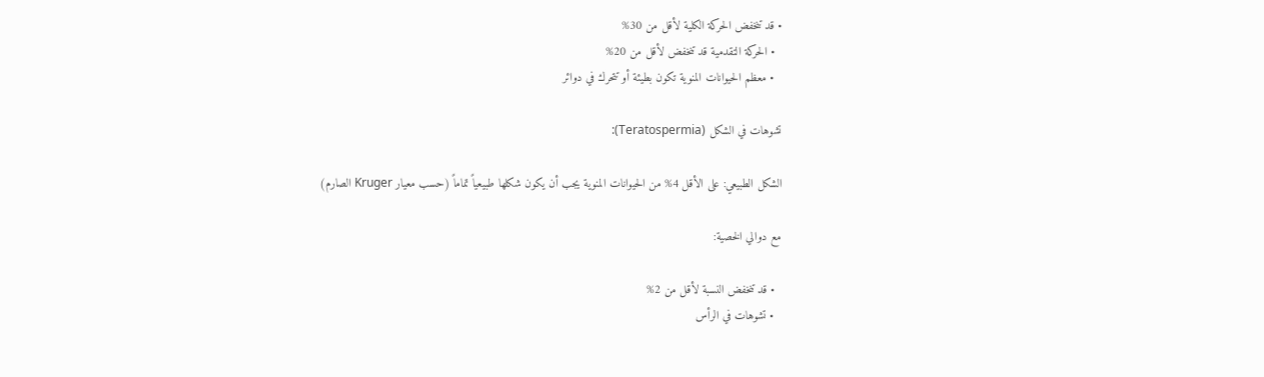• قد تنخفض الحركة الكلية لأقل من 30%
  • الحركة التقدمية قد تنخفض لأقل من 20%
  • معظم الحيوانات المنوية تكون بطيئة أو تتحرك في دوائر

تشوهات في الشكل (Teratospermia):

الشكل الطبيعي: على الأقل 4% من الحيوانات المنوية يجب أن يكون شكلها طبيعياً تماماً (حسب معيار Kruger الصارم)

مع دوالي الخصية:

  • قد تنخفض النسبة لأقل من 2%
  • تشوهات في الرأس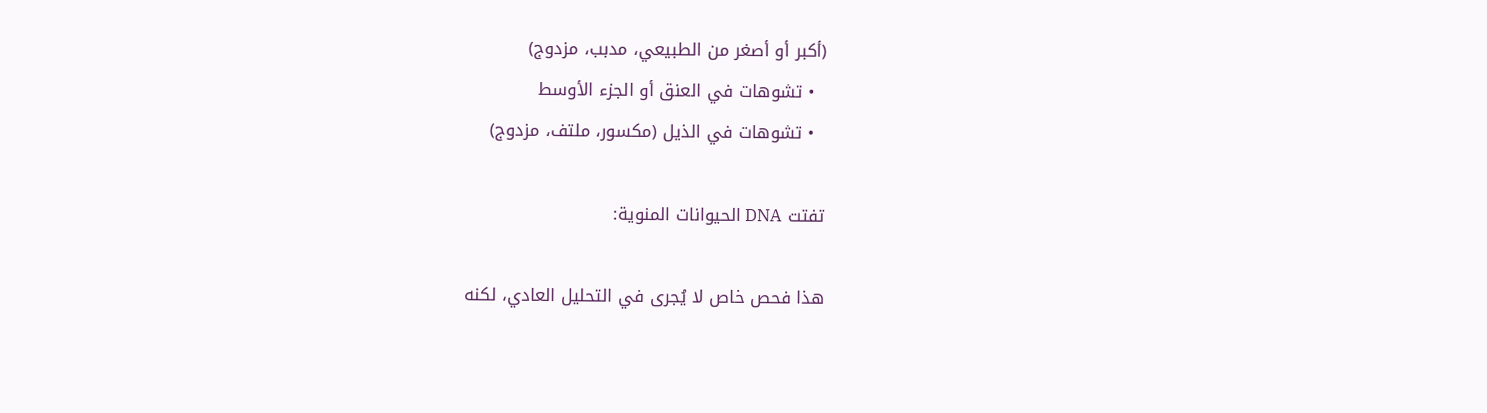(أكبر أو أصغر من الطبيعي، مدبب، مزدوج)
  • تشوهات في العنق أو الجزء الأوسط
  • تشوهات في الذيل (مكسور، ملتف، مزدوج)

تفتت DNA الحيوانات المنوية:

هذا فحص خاص لا يُجرى في التحليل العادي، لكنه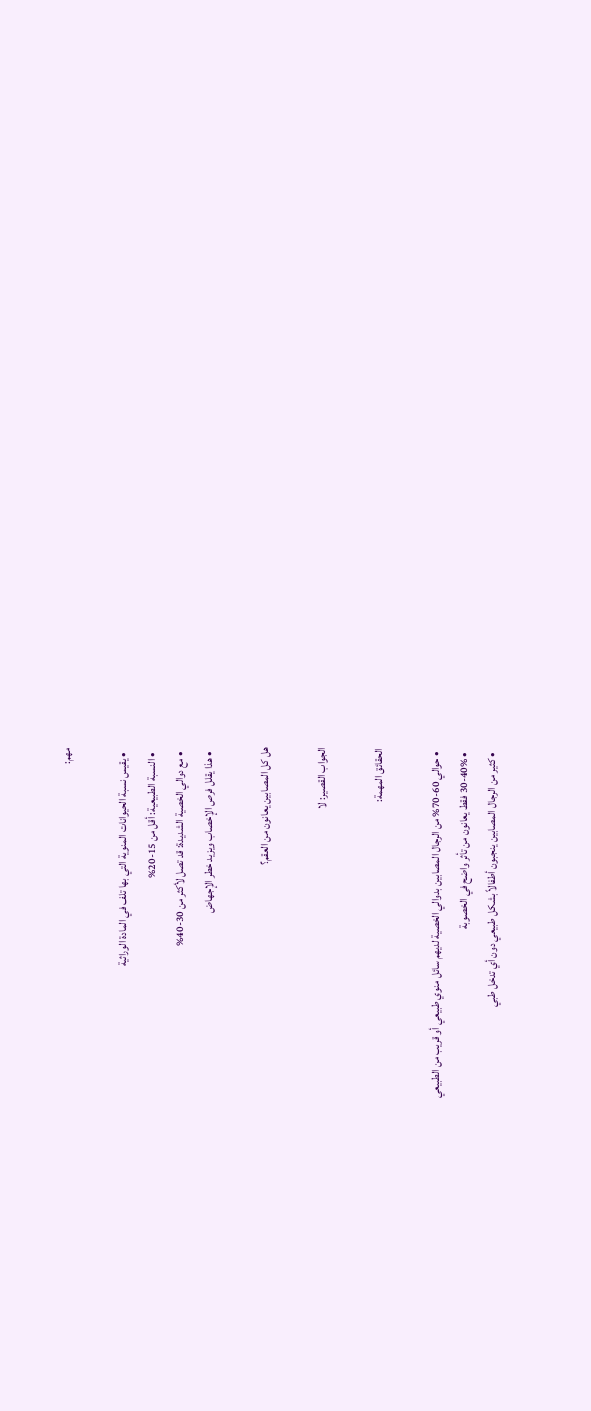مهم:

  • يقيس نسبة الحيوانات المنوية التي بها تلف في المادة الوراثية
  • النسبة الطبيعية: أقل من 15-20%
  • مع دوالي الخصية الشديدة: قد تصل لأكثر من 30-40%
  • هذا يقلل فرص الإخصاب ويزيد خطر الإجهاض

هل كل المصابين يعانون من العقم؟

الجواب القصير: لا

الحقائق المهمة:

  • حوالي 60-70% من الرجال المصابين بدوالي الخصية لديهم سائل منوي طبيعي أو قريب من الطبيعي
  • 30-40% فقط يعانون من تأثر واضح في الخصوبة
  • كثير من الرجال المصابين ينجبون أطفالاً بشكل طبيعي دون أي تدخل طبي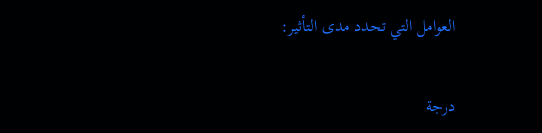العوامل التي تحدد مدى التأثير:

درجة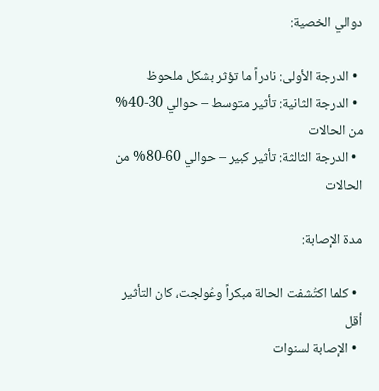دوالي الخصية:

  • الدرجة الأولى: نادراً ما تؤثر بشكل ملحوظ
  • الدرجة الثانية: تأثير متوسط – حوالي 30-40% من الحالات
  • الدرجة الثالثة: تأثير كبير – حوالي 60-80% من الحالات

مدة الإصابة:

  • كلما اكتُشفت الحالة مبكراً وعُولجت، كان التأثير أقل
  • الإصابة لسنوات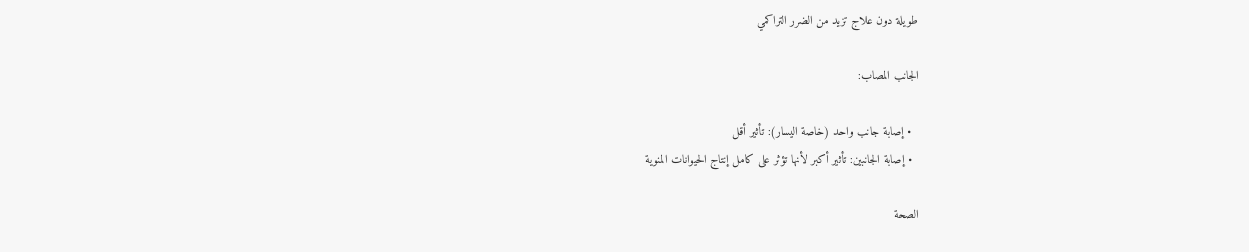طويلة دون علاج تزيد من الضرر التراكمي

الجانب المصاب:

  • إصابة جانب واحد (خاصة اليسار): تأثير أقل
  • إصابة الجانبين: تأثير أكبر لأنها تؤثر على كامل إنتاج الحيوانات المنوية

الصحة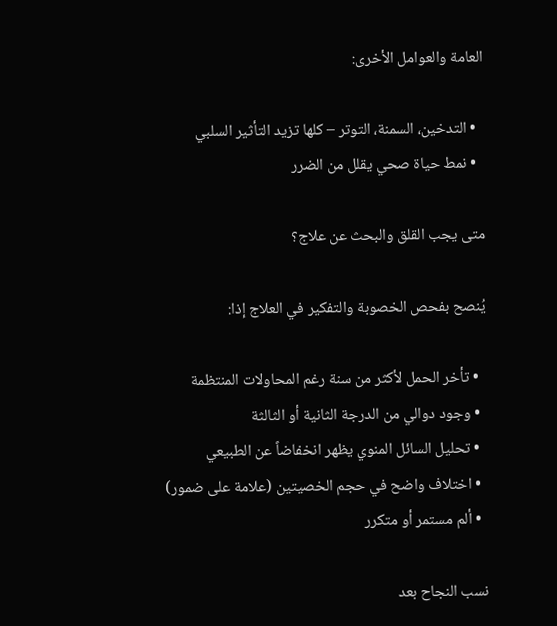العامة والعوامل الأخرى:

  • التدخين، السمنة، التوتر – كلها تزيد التأثير السلبي
  • نمط حياة صحي يقلل من الضرر

متى يجب القلق والبحث عن علاج؟

يُنصح بفحص الخصوبة والتفكير في العلاج إذا:

  • تأخر الحمل لأكثر من سنة رغم المحاولات المنتظمة
  • وجود دوالي من الدرجة الثانية أو الثالثة
  • تحليل السائل المنوي يظهر انخفاضاً عن الطبيعي
  • اختلاف واضح في حجم الخصيتين (علامة على ضمور)
  • ألم مستمر أو متكرر

نسب النجاح بعد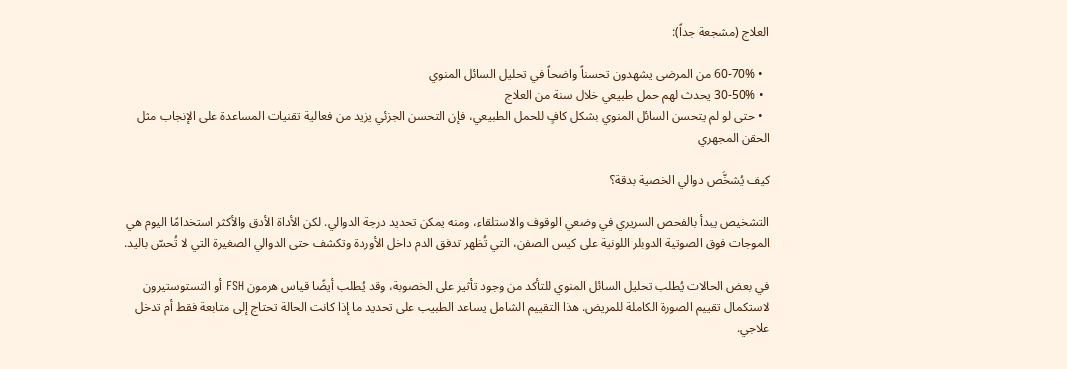العلاج (مشجعة جداً):

  • 60-70% من المرضى يشهدون تحسناً واضحاً في تحليل السائل المنوي
  • 30-50% يحدث لهم حمل طبيعي خلال سنة من العلاج
  • حتى لو لم يتحسن السائل المنوي بشكل كافٍ للحمل الطبيعي، فإن التحسن الجزئي يزيد من فعالية تقنيات المساعدة على الإنجاب مثل الحقن المجهري

كيف يُشخَّص دوالي الخصية بدقة؟

التشخيص يبدأ بالفحص السريري في وضعي الوقوف والاستلقاء، ومنه يمكن تحديد درجة الدوالي. لكن الأداة الأدق والأكثر استخدامًا اليوم هي الموجات فوق الصوتية الدوبلر اللونية على كيس الصفن، التي تُظهر تدفق الدم داخل الأوردة وتكشف حتى الدوالي الصغيرة التي لا تُحسّ باليد.

في بعض الحالات يُطلب تحليل السائل المنوي للتأكد من وجود تأثير على الخصوبة، وقد يُطلب أيضًا قياس هرمون FSH أو التستوستيرون لاستكمال تقييم الصورة الكاملة للمريض. هذا التقييم الشامل يساعد الطبيب على تحديد ما إذا كانت الحالة تحتاج إلى متابعة فقط أم تدخل علاجي.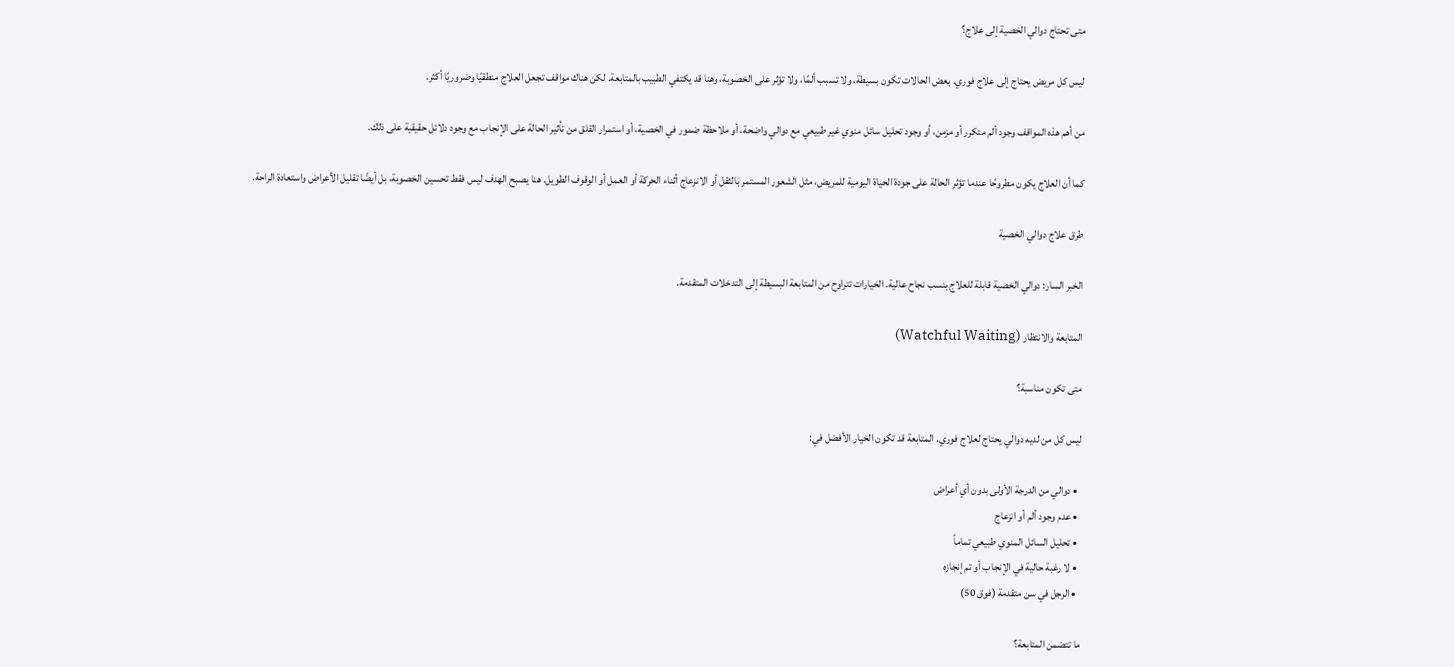متى تحتاج دوالي الخصية إلى علاج؟

ليس كل مريض يحتاج إلى علاج فوري. بعض الحالات تكون بسيطة، ولا تسبب ألمًا، ولا تؤثر على الخصوبة، وهنا قد يكتفي الطبيب بالمتابعة. لكن هناك مواقف تجعل العلاج منطقيًا وضروريًا أكثر.

من أهم هذه المواقف وجود ألم متكرر أو مزمن، أو وجود تحليل سائل منوي غير طبيعي مع دوالي واضحة، أو ملاحظة ضمور في الخصية، أو استمرار القلق من تأثير الحالة على الإنجاب مع وجود دلائل حقيقية على ذلك.

كما أن العلاج يكون مطروحًا عندما تؤثر الحالة على جودة الحياة اليومية للمريض، مثل الشعور المستمر بالثقل أو الانزعاج أثناء الحركة أو العمل أو الوقوف الطويل. هنا يصبح الهدف ليس فقط تحسين الخصوبة، بل أيضًا تقليل الأعراض واستعادة الراحة.

طرق علاج دوالي الخصية

الخبر السار: دوالي الخصية قابلة للعلاج بنسب نجاح عالية. الخيارات تتراوح من المتابعة البسيطة إلى التدخلات المتقدمة.

المتابعة والانتظار (Watchful Waiting)

متى تكون مناسبة؟

ليس كل من لديه دوالي يحتاج لعلاج فوري. المتابعة قد تكون الخيار الأفضل في:

  • دوالي من الدرجة الأولى بدون أي أعراض
  • عدم وجود ألم أو انزعاج
  • تحليل السائل المنوي طبيعي تماماً
  • لا رغبة حالية في الإنجاب أو تم إنجازه
  • الرجل في سن متقدمة (فوق 50)

ما تتضمن المتابعة؟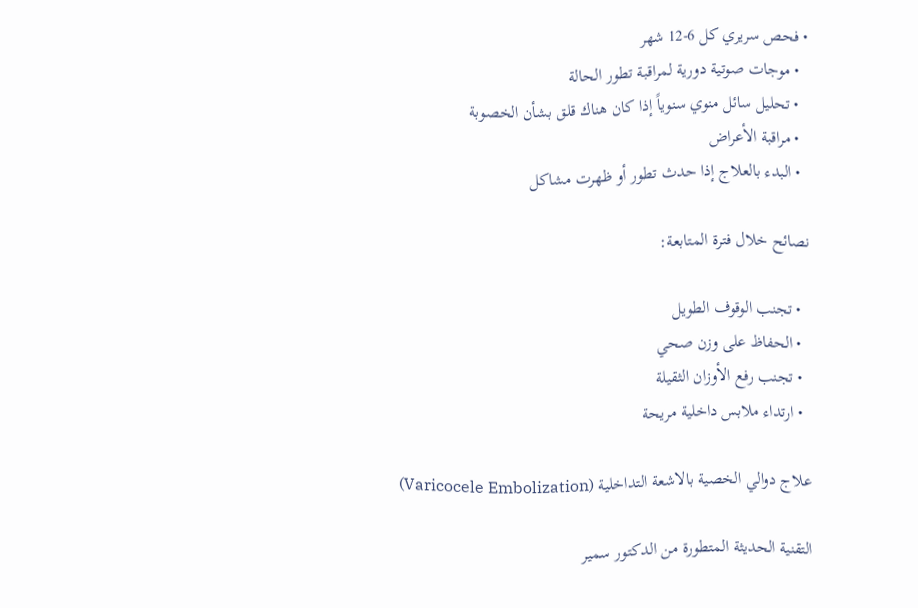• فحص سريري كل 6-12 شهر
  • موجات صوتية دورية لمراقبة تطور الحالة
  • تحليل سائل منوي سنوياً إذا كان هناك قلق بشأن الخصوبة
  • مراقبة الأعراض
  • البدء بالعلاج إذا حدث تطور أو ظهرت مشاكل

نصائح خلال فترة المتابعة:

  • تجنب الوقوف الطويل
  • الحفاظ على وزن صحي
  • تجنب رفع الأوزان الثقيلة
  • ارتداء ملابس داخلية مريحة

علاج دوالي الخصية بالاشعة التداخلية (Varicocele Embolization)

التقنية الحديثة المتطورة من الدكتور سمير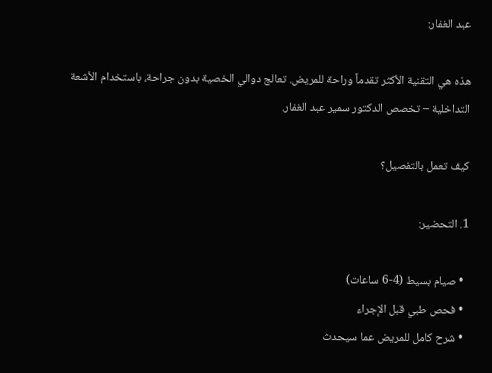عبد الغفار:

هذه هي التقنية الأكثر تقدماً وراحة للمريض. تعالج دوالي الخصية بدون جراحة، باستخدام الأشعة التداخلية – تخصص الدكتور سمير عبد الغفار.

كيف تعمل بالتفصيل؟

1. التحضير:

  • صيام بسيط (4-6 ساعات)
  • فحص طبي قبل الإجراء
  • شرح كامل للمريض عما سيحدث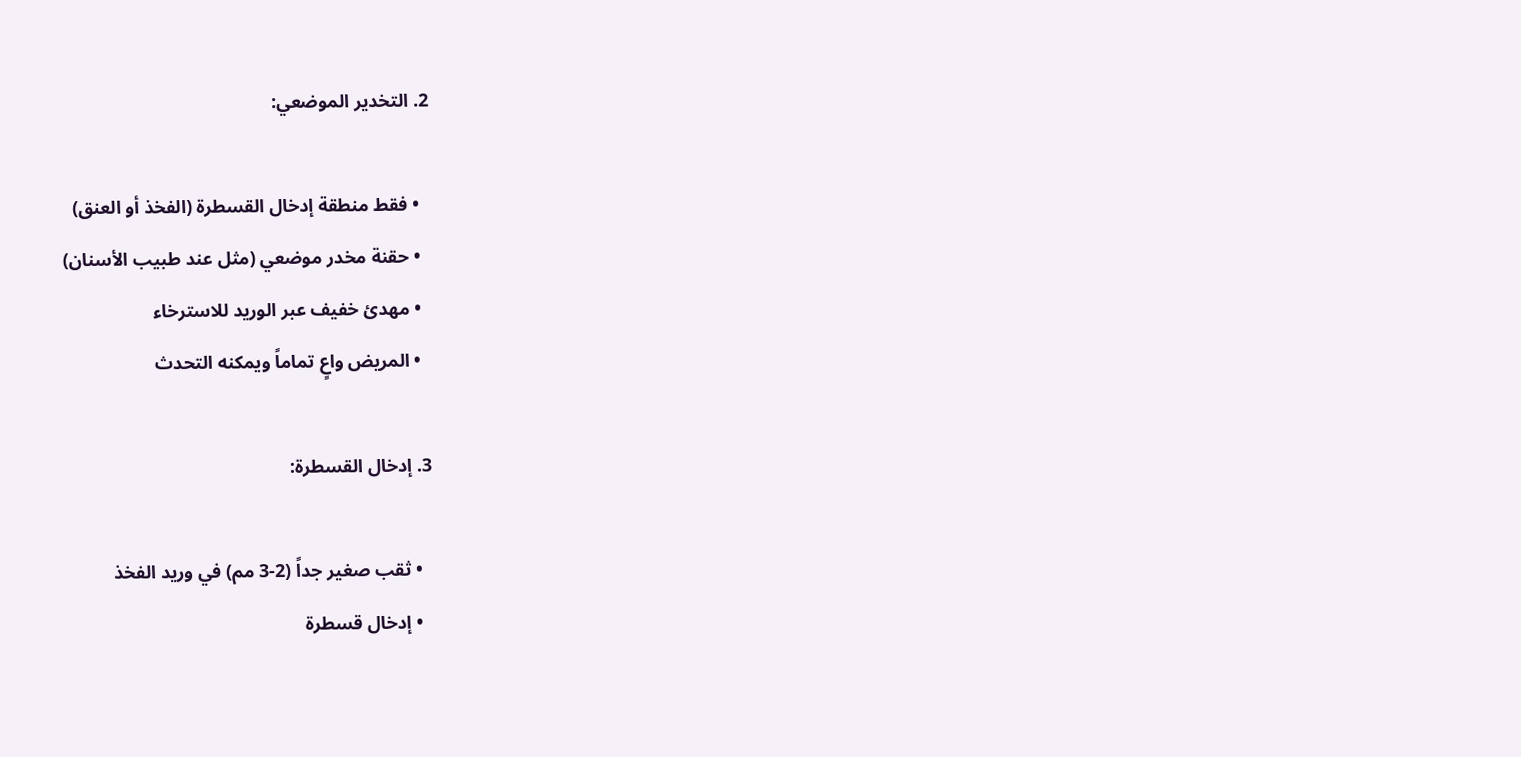2. التخدير الموضعي:

  • فقط منطقة إدخال القسطرة (الفخذ أو العنق)
  • حقنة مخدر موضعي (مثل عند طبيب الأسنان)
  • مهدئ خفيف عبر الوريد للاسترخاء
  • المريض واعٍ تماماً ويمكنه التحدث

3. إدخال القسطرة:

  • ثقب صغير جداً (2-3 مم) في وريد الفخذ
  • إدخال قسطرة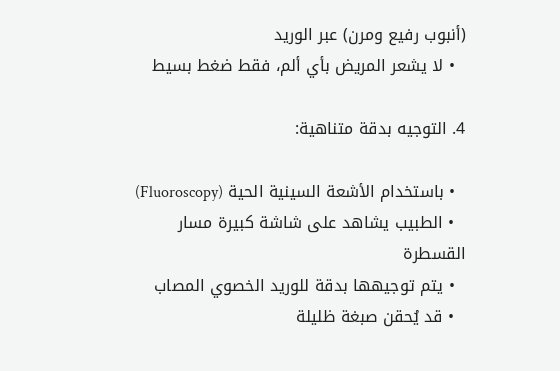(أنبوب رفيع ومرن) عبر الوريد
  • لا يشعر المريض بأي ألم، فقط ضغط بسيط

4. التوجيه بدقة متناهية:

  • باستخدام الأشعة السينية الحية (Fluoroscopy)
  • الطبيب يشاهد على شاشة كبيرة مسار القسطرة
  • يتم توجيهها بدقة للوريد الخصوي المصاب
  • قد يُحقن صبغة ظليلة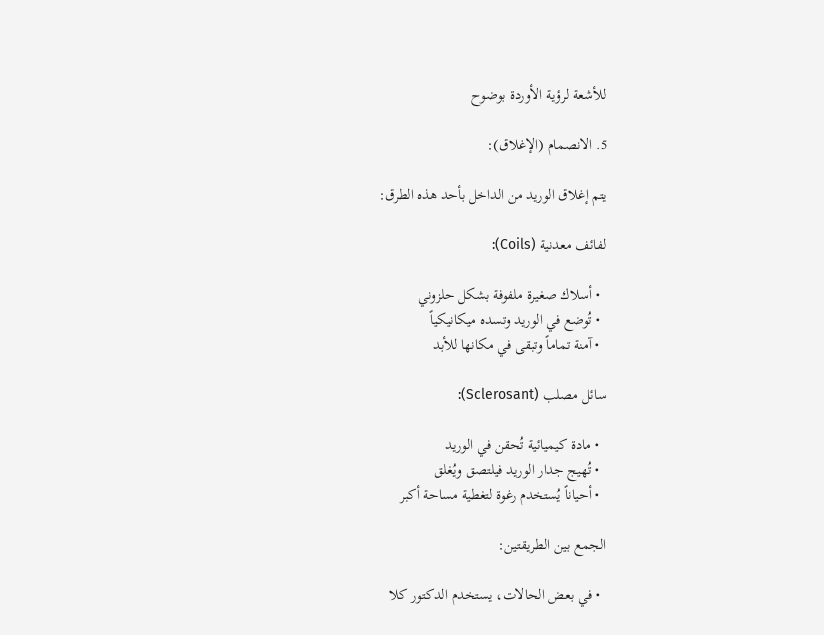للأشعة لرؤية الأوردة بوضوح

5. الانصمام (الإغلاق):

يتم إغلاق الوريد من الداخل بأحد هذه الطرق:

لفائف معدنية (Coils):

  • أسلاك صغيرة ملفوفة بشكل حلزوني
  • تُوضع في الوريد وتسده ميكانيكياً
  • آمنة تماماً وتبقى في مكانها للأبد

سائل مصلب (Sclerosant):

  • مادة كيميائية تُحقن في الوريد
  • تُهيج جدار الوريد فيلتصق ويُغلق
  • أحياناً يُستخدم رغوة لتغطية مساحة أكبر

الجمع بين الطريقتين:

  • في بعض الحالات، يستخدم الدكتور كلا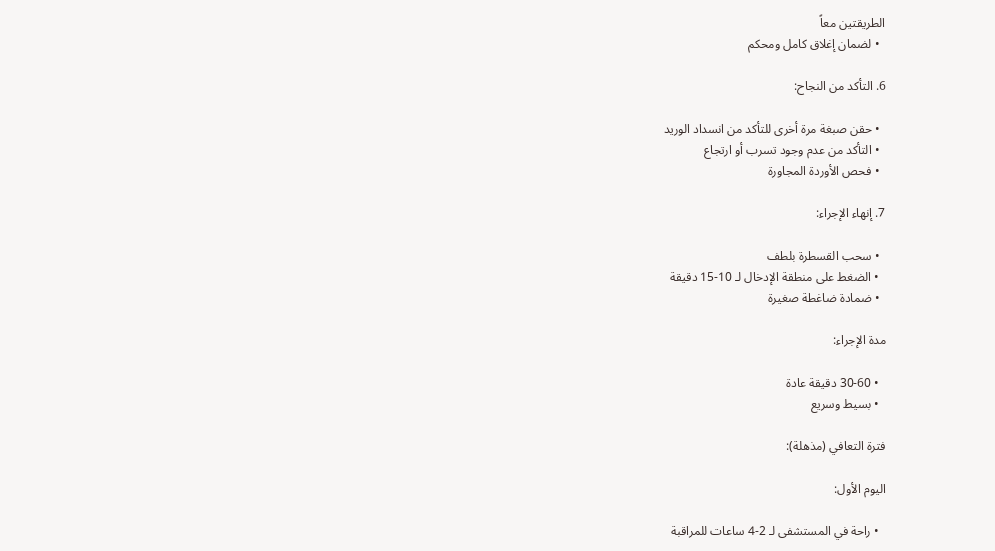الطريقتين معاً
  • لضمان إغلاق كامل ومحكم

6. التأكد من النجاح:

  • حقن صبغة مرة أخرى للتأكد من انسداد الوريد
  • التأكد من عدم وجود تسرب أو ارتجاع
  • فحص الأوردة المجاورة

7. إنهاء الإجراء:

  • سحب القسطرة بلطف
  • الضغط على منطقة الإدخال لـ 10-15 دقيقة
  • ضمادة ضاغطة صغيرة

مدة الإجراء:

  • 30-60 دقيقة عادة
  • بسيط وسريع

فترة التعافي (مذهلة):

اليوم الأول:

  • راحة في المستشفى لـ 2-4 ساعات للمراقبة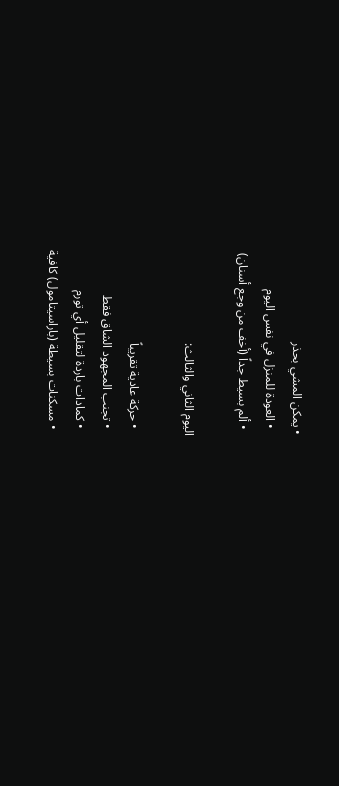• يمكن المشي بحذر
  • العودة للمنزل في نفس اليوم
  • ألم بسيط جداً (أخف من وجع أسنان)

اليوم الثاني والثالث:

  • حركة عادية تقريباً
  • تجنب المجهود الشاق فقط
  • كمادات باردة لتقليل أي تورم
  • مسكنات بسيطة (باراسيتامول) كافية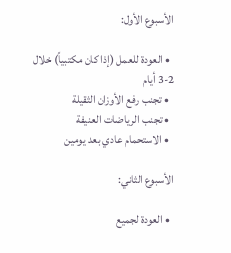الأسبوع الأول:

  • العودة للعمل (إذا كان مكتبياً) خلال 2-3 أيام
  • تجنب رفع الأوزان الثقيلة
  • تجنب الرياضات العنيفة
  • الاستحمام عادي بعد يومين

الأسبوع الثاني:

  • العودة لجميع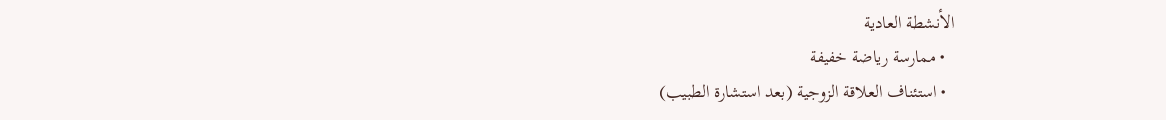الأنشطة العادية
  • ممارسة رياضة خفيفة
  • استئناف العلاقة الزوجية (بعد استشارة الطبيب)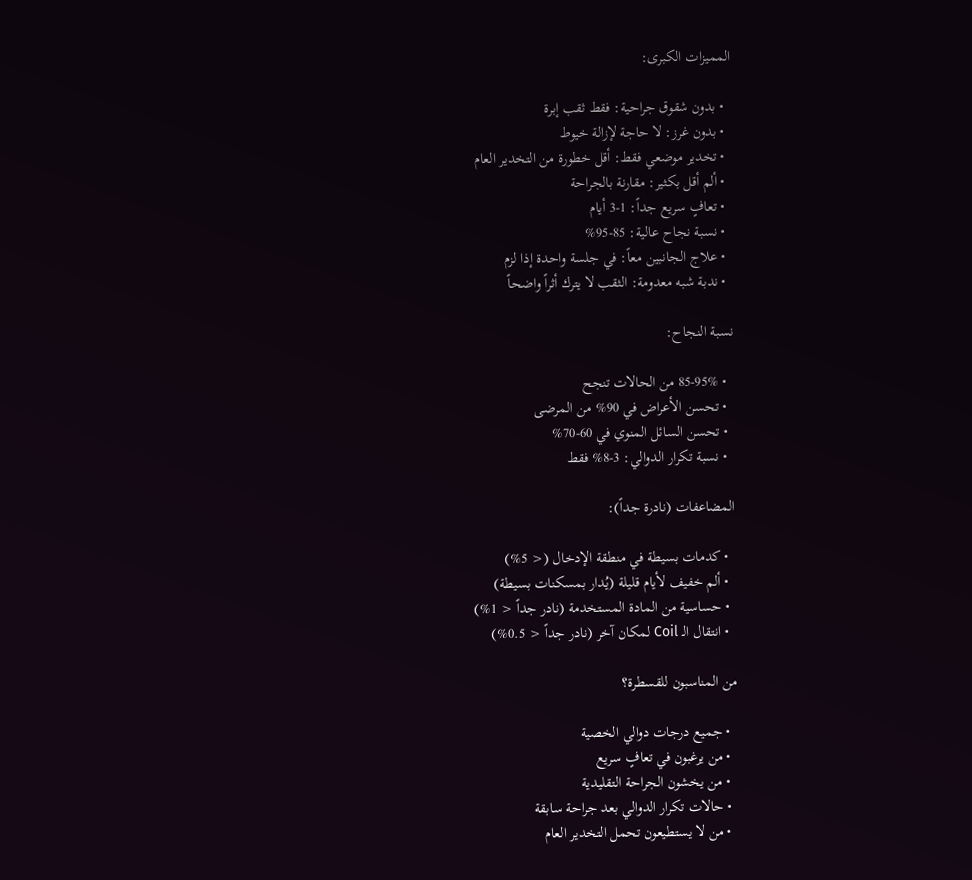المميزات الكبرى:

  • بدون شقوق جراحية: فقط ثقب إبرة
  • بدون غرز: لا حاجة لإزالة خيوط
  • تخدير موضعي فقط: أقل خطورة من التخدير العام
  • ألم أقل بكثير: مقارنة بالجراحة
  • تعافٍ سريع جداً: 1-3 أيام
  • نسبة نجاح عالية: 85-95%
  • علاج الجانبين معاً: في جلسة واحدة إذا لزم
  • ندبة شبه معدومة: الثقب لا يترك أثراً واضحاً

نسبة النجاح:

  • 85-95% من الحالات تنجح
  • تحسن الأعراض في 90% من المرضى
  • تحسن السائل المنوي في 60-70%
  • نسبة تكرار الدوالي: 3-8% فقط

المضاعفات (نادرة جداً):

  • كدمات بسيطة في منطقة الإدخال (< 5%)
  • ألم خفيف لأيام قليلة (يُدار بمسكنات بسيطة)
  • حساسية من المادة المستخدمة (نادر جداً < 1%)
  • انتقال الـ Coil لمكان آخر (نادر جداً < 0.5%)

من المناسبون للقسطرة؟

  • جميع درجات دوالي الخصية
  • من يرغبون في تعافٍ سريع
  • من يخشون الجراحة التقليدية
  • حالات تكرار الدوالي بعد جراحة سابقة
  • من لا يستطيعون تحمل التخدير العام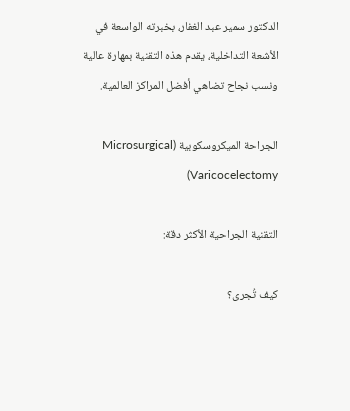الدكتور سمير عبد الغفار، بخبرته الواسعة في الأشعة التداخلية، يقدم هذه التقنية بمهارة عالية ونسب نجاح تضاهي أفضل المراكز العالمية.

الجراحة الميكروسكوبية (Microsurgical Varicocelectomy)

التقنية الجراحية الأكثر دقة:

كيف تُجرى؟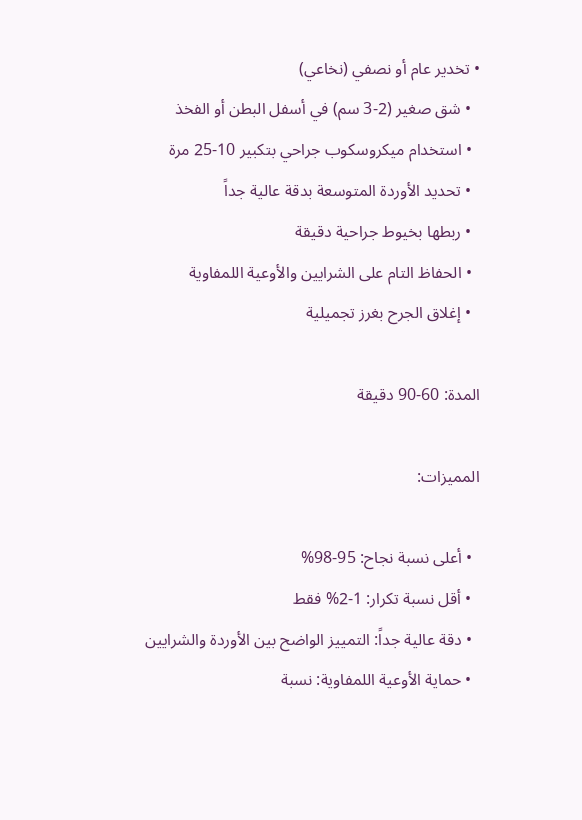• تخدير عام أو نصفي (نخاعي)
  • شق صغير (2-3 سم) في أسفل البطن أو الفخذ
  • استخدام ميكروسكوب جراحي بتكبير 10-25 مرة
  • تحديد الأوردة المتوسعة بدقة عالية جداً
  • ربطها بخيوط جراحية دقيقة
  • الحفاظ التام على الشرايين والأوعية اللمفاوية
  • إغلاق الجرح بغرز تجميلية

المدة: 60-90 دقيقة

المميزات:

  • أعلى نسبة نجاح: 95-98%
  • أقل نسبة تكرار: 1-2% فقط
  • دقة عالية جداً: التمييز الواضح بين الأوردة والشرايين
  • حماية الأوعية اللمفاوية: نسبة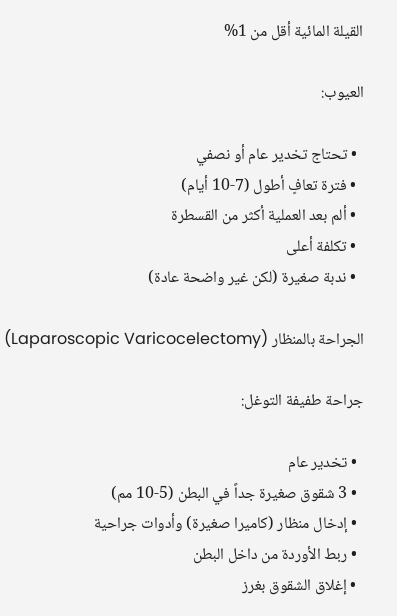القيلة المائية أقل من 1%

العيوب:

  • تحتاج تخدير عام أو نصفي
  • فترة تعافٍ أطول (7-10 أيام)
  • ألم بعد العملية أكثر من القسطرة
  • تكلفة أعلى
  • ندبة صغيرة (لكن غير واضحة عادة)

الجراحة بالمنظار (Laparoscopic Varicocelectomy)

جراحة طفيفة التوغل:

  • تخدير عام
  • 3 شقوق صغيرة جداً في البطن (5-10 مم)
  • إدخال منظار (كاميرا صغيرة) وأدوات جراحية
  • ربط الأوردة من داخل البطن
  • إغلاق الشقوق بغرز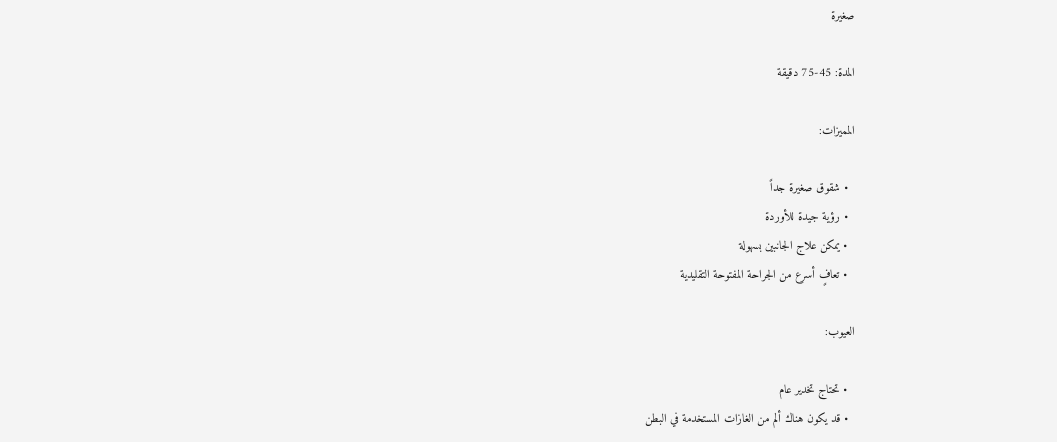صغيرة

المدة: 45-75 دقيقة

المميزات:

  • شقوق صغيرة جداً
  • رؤية جيدة للأوردة
  • يمكن علاج الجانبين بسهولة
  • تعافٍ أسرع من الجراحة المفتوحة التقليدية

العيوب:

  • تحتاج تخدير عام
  • قد يكون هناك ألم من الغازات المستخدمة في البطن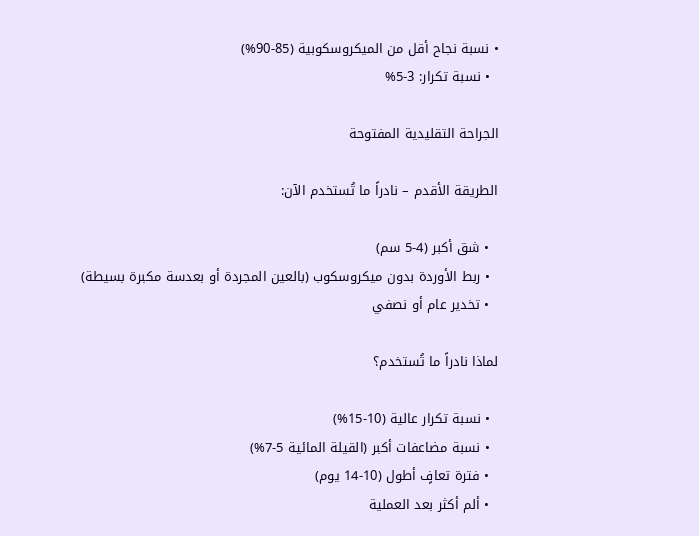• نسبة نجاح أقل من الميكروسكوبية (85-90%)
  • نسبة تكرار: 3-5%

الجراحة التقليدية المفتوحة

الطريقة الأقدم – نادراً ما تُستخدم الآن:

  • شق أكبر (4-5 سم)
  • ربط الأوردة بدون ميكروسكوب (بالعين المجردة أو بعدسة مكبرة بسيطة)
  • تخدير عام أو نصفي

لماذا نادراً ما تُستخدم؟

  • نسبة تكرار عالية (10-15%)
  • نسبة مضاعفات أكبر (القيلة المائية 5-7%)
  • فترة تعافٍ أطول (10-14 يوم)
  • ألم أكثر بعد العملية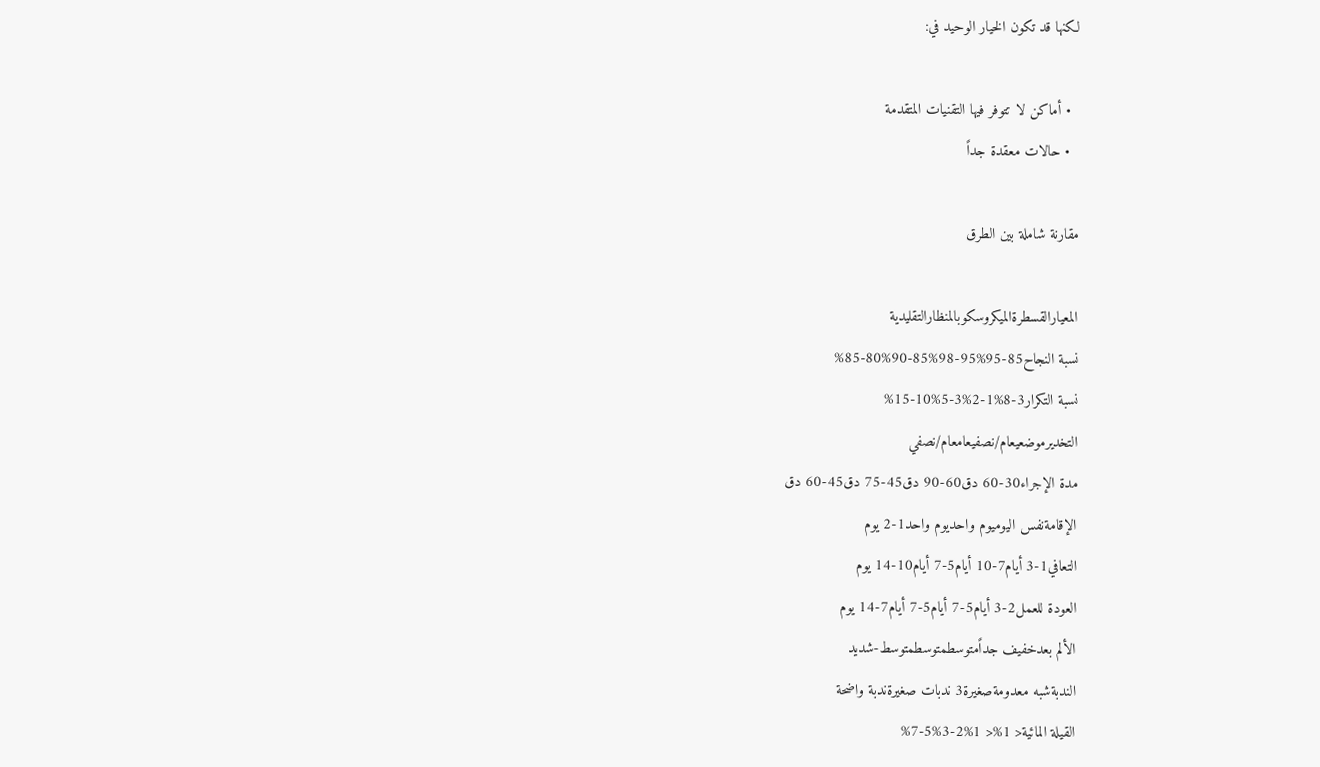لكنها قد تكون الخيار الوحيد في:

  • أماكن لا تتوفر فيها التقنيات المتقدمة
  • حالات معقدة جداً

مقارنة شاملة بين الطرق

المعيارالقسطرةالميكروسكوبالمنظارالتقليدية
نسبة النجاح85-95%95-98%85-90%80-85%
نسبة التكرار3-8%1-2%3-5%10-15%
التخديرموضعيعام/نصفيعامعام/نصفي
مدة الإجراء30-60 دق60-90 دق45-75 دق45-60 دق
الإقامةنفس اليوميوم واحديوم واحد1-2 يوم
التعافي1-3 أيام7-10 أيام5-7 أيام10-14 يوم
العودة للعمل2-3 أيام5-7 أيام5-7 أيام7-14 يوم
الألم بعدخفيف جداًمتوسطمتوسطمتوسط-شديد
الندبةشبه معدومةصغيرة3 ندبات صغيرةندبة واضحة
القيلة المائية< 1%< 1%2-3%5-7%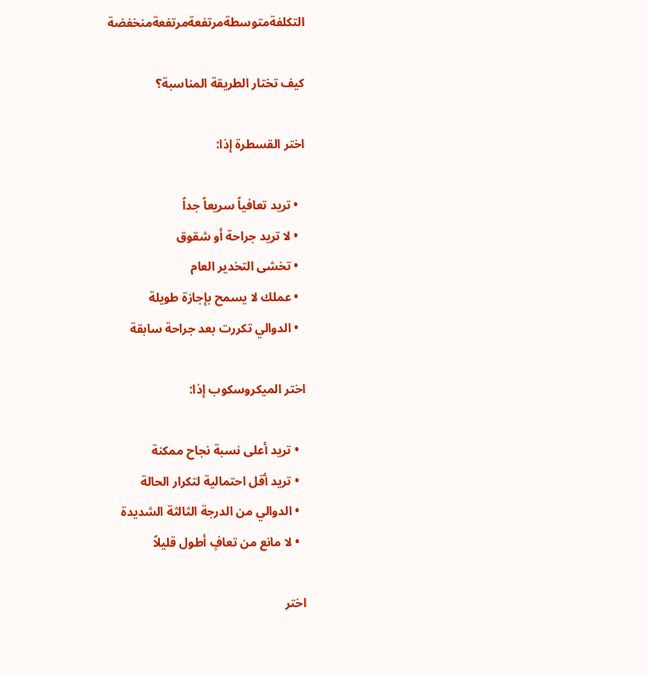التكلفةمتوسطةمرتفعةمرتفعةمنخفضة

كيف تختار الطريقة المناسبة؟

اختر القسطرة إذا:

  • تريد تعافياً سريعاً جداً
  • لا تريد جراحة أو شقوق
  • تخشى التخدير العام
  • عملك لا يسمح بإجازة طويلة
  • الدوالي تكررت بعد جراحة سابقة

اختر الميكروسكوب إذا:

  • تريد أعلى نسبة نجاح ممكنة
  • تريد أقل احتمالية لتكرار الحالة
  • الدوالي من الدرجة الثالثة الشديدة
  • لا مانع من تعافٍ أطول قليلاً

اختر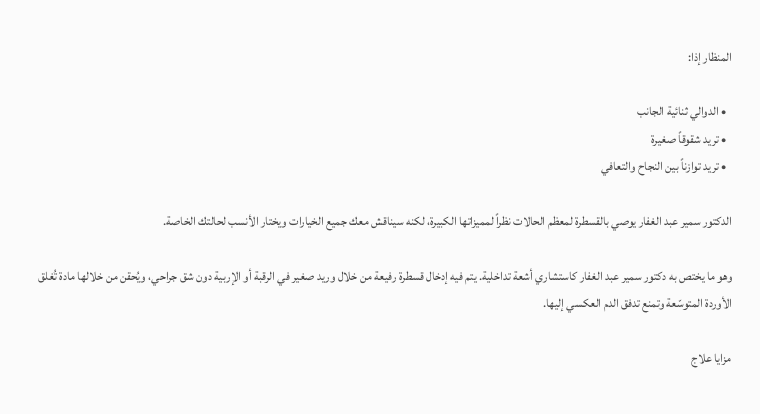المنظار إذا:

  • الدوالي ثنائية الجانب
  • تريد شقوقاً صغيرة
  • تريد توازناً بين النجاح والتعافي

الدكتور سمير عبد الغفار يوصي بالقسطرة لمعظم الحالات نظراً لمميزاتها الكبيرة، لكنه سيناقش معك جميع الخيارات ويختار الأنسب لحالتك الخاصة.

وهو ما يختص به دكتور سمير عبد الغفار كاستشاري أشعة تداخلية. يتم فيه إدخال قسطرة رفيعة من خلال وريد صغير في الرقبة أو الإربية دون شق جراحي، ويُحقن من خلالها مادة تُغلق الأوردة المتوسّعة وتمنع تدفق الدم العكسي إليها.

مزايا علاج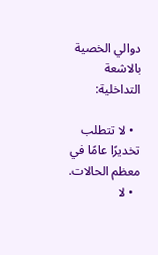دوالي الخصية بالاشعة التداخلية:

  • لا تتطلب تخديرًا عامًا في معظم الحالات.
  • لا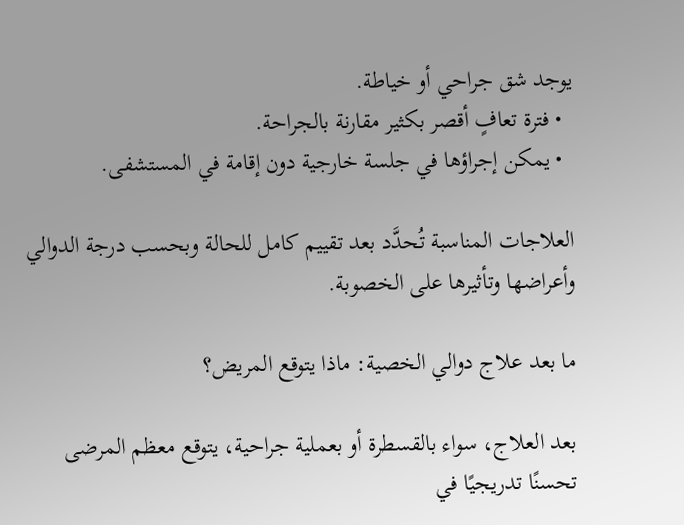يوجد شق جراحي أو خياطة.
  • فترة تعافٍ أقصر بكثير مقارنة بالجراحة.
  • يمكن إجراؤها في جلسة خارجية دون إقامة في المستشفى.

العلاجات المناسبة تُحدَّد بعد تقييم كامل للحالة وبحسب درجة الدوالي وأعراضها وتأثيرها على الخصوبة.

ما بعد علاج دوالي الخصية: ماذا يتوقع المريض؟

بعد العلاج، سواء بالقسطرة أو بعملية جراحية، يتوقع معظم المرضى تحسنًا تدريجيًا في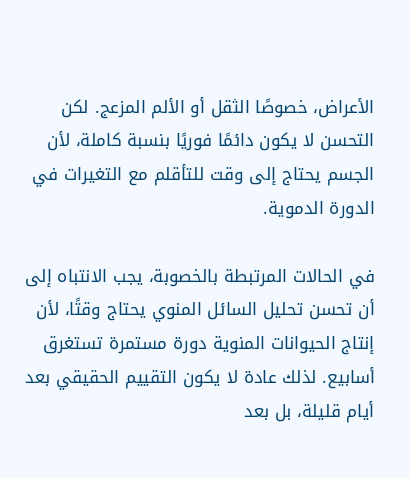الأعراض، خصوصًا الثقل أو الألم المزعج. لكن التحسن لا يكون دائمًا فوريًا بنسبة كاملة، لأن الجسم يحتاج إلى وقت للتأقلم مع التغيرات في الدورة الدموية.

في الحالات المرتبطة بالخصوبة، يجب الانتباه إلى أن تحسن تحليل السائل المنوي يحتاج وقتًا، لأن إنتاج الحيوانات المنوية دورة مستمرة تستغرق أسابيع. لذلك عادة لا يكون التقييم الحقيقي بعد أيام قليلة، بل بعد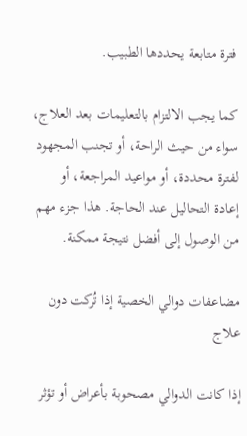فترة متابعة يحددها الطبيب.

كما يجب الالتزام بالتعليمات بعد العلاج، سواء من حيث الراحة، أو تجنب المجهود لفترة محددة، أو مواعيد المراجعة، أو إعادة التحاليل عند الحاجة. هذا جزء مهم من الوصول إلى أفضل نتيجة ممكنة.

مضاعفات دوالي الخصية إذا تُركت دون علاج

إذا كانت الدوالي مصحوبة بأعراض أو تؤثر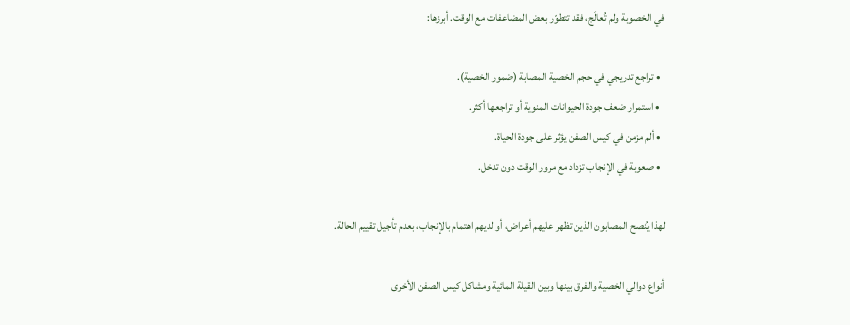في الخصوبة ولم تُعالَج، فقد تتطوّر بعض المضاعفات مع الوقت. أبرزها:

  • تراجع تدريجي في حجم الخصية المصابة (ضمور الخصية).
  • استمرار ضعف جودة الحيوانات المنوية أو تراجعها أكثر.
  • ألم مزمن في كيس الصفن يؤثر على جودة الحياة.
  • صعوبة في الإنجاب تزداد مع مرور الوقت دون تدخل.

لهذا يُنصح المصابون الذين تظهر عليهم أعراض، أو لديهم اهتمام بالإنجاب، بعدم تأجيل تقييم الحالة.

أنواع دوالي الخصية والفرق بينها وبين القيلة المائية ومشاكل كيس الصفن الأخرى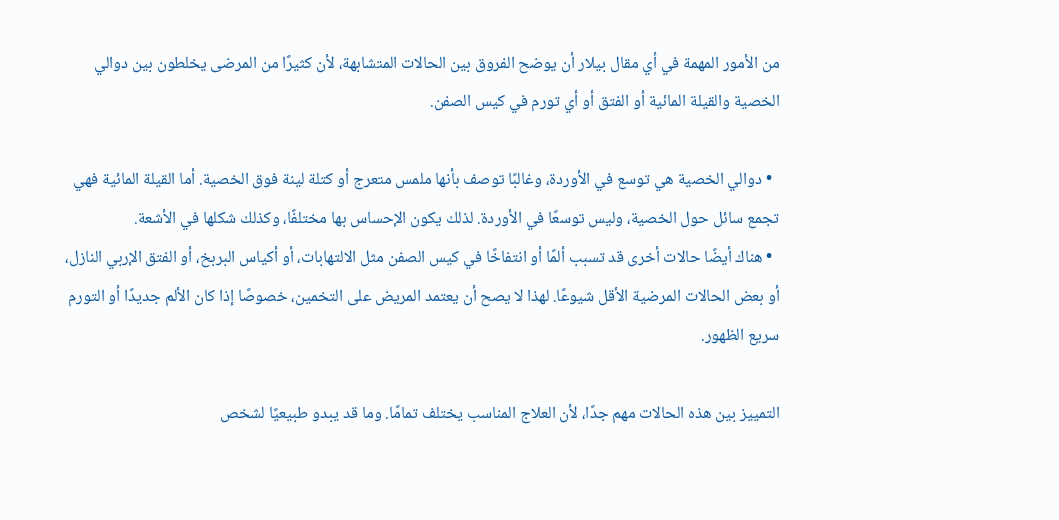من الأمور المهمة في أي مقال بيلار أن يوضح الفروق بين الحالات المتشابهة، لأن كثيرًا من المرضى يخلطون بين دوالي الخصية والقيلة المائية أو الفتق أو أي تورم في كيس الصفن.

  • دوالي الخصية هي توسع في الأوردة، وغالبًا توصف بأنها ملمس متعرج أو كتلة لينة فوق الخصية. أما القيلة المائية فهي تجمع سائل حول الخصية، وليس توسعًا في الأوردة. لذلك يكون الإحساس بها مختلفًا، وكذلك شكلها في الأشعة.
  • هناك أيضًا حالات أخرى قد تسبب ألمًا أو انتفاخًا في كيس الصفن مثل الالتهابات، أو أكياس البربخ، أو الفتق الإربي النازل، أو بعض الحالات المرضية الأقل شيوعًا. لهذا لا يصح أن يعتمد المريض على التخمين، خصوصًا إذا كان الألم جديدًا أو التورم سريع الظهور.

التمييز بين هذه الحالات مهم جدًا، لأن العلاج المناسب يختلف تمامًا. وما قد يبدو طبيعيًا لشخص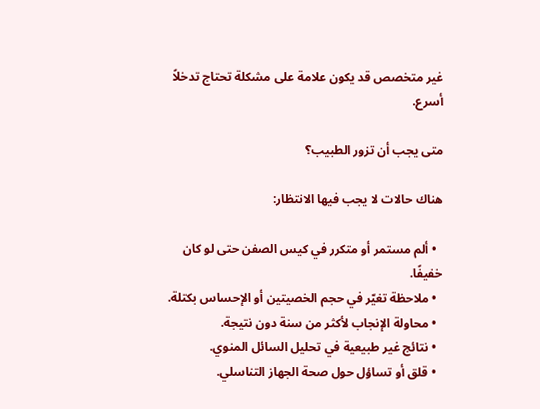غير متخصص قد يكون علامة على مشكلة تحتاج تدخلاً أسرع.

متى يجب أن تزور الطبيب؟

هناك حالات لا يجب فيها الانتظار:

  • ألم مستمر أو متكرر في كيس الصفن حتى لو كان خفيفًا.
  • ملاحظة تغيّر في حجم الخصيتين أو الإحساس بكتلة.
  • محاولة الإنجاب لأكثر من سنة دون نتيجة.
  • نتائج غير طبيعية في تحليل السائل المنوي.
  • قلق أو تساؤل حول صحة الجهاز التناسلي.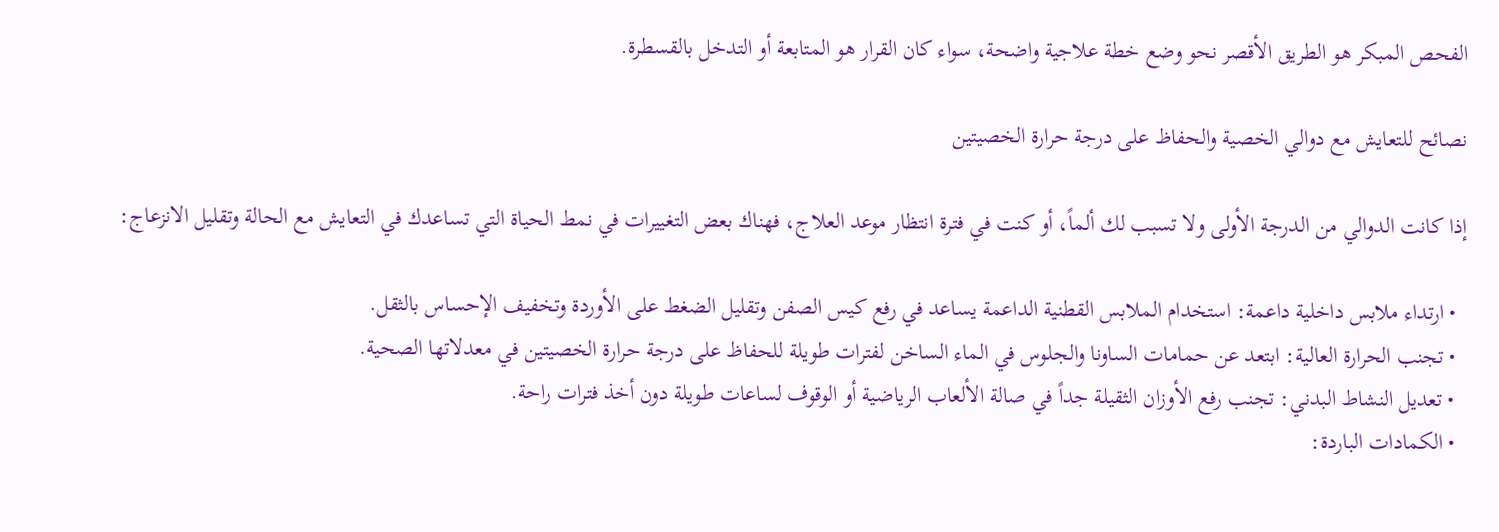الفحص المبكر هو الطريق الأقصر نحو وضع خطة علاجية واضحة، سواء كان القرار هو المتابعة أو التدخل بالقسطرة.

نصائح للتعايش مع دوالي الخصية والحفاظ على درجة حرارة الخصيتين

إذا كانت الدوالي من الدرجة الأولى ولا تسبب لك ألماً، أو كنت في فترة انتظار موعد العلاج، فهناك بعض التغييرات في نمط الحياة التي تساعدك في التعايش مع الحالة وتقليل الانزعاج:

  • ارتداء ملابس داخلية داعمة: استخدام الملابس القطنية الداعمة يساعد في رفع كيس الصفن وتقليل الضغط على الأوردة وتخفيف الإحساس بالثقل.
  • تجنب الحرارة العالية: ابتعد عن حمامات الساونا والجلوس في الماء الساخن لفترات طويلة للحفاظ على درجة حرارة الخصيتين في معدلاتها الصحية.
  • تعديل النشاط البدني: تجنب رفع الأوزان الثقيلة جداً في صالة الألعاب الرياضية أو الوقوف لساعات طويلة دون أخذ فترات راحة.
  • الكمادات الباردة: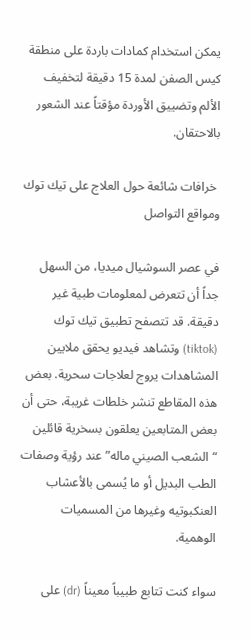يمكن استخدام كمادات باردة على منطقة كيس الصفن لمدة 15 دقيقة لتخفيف الألم وتضييق الأوردة مؤقتاً عند الشعور بالاحتقان.

 خرافات شائعة حول العلاج على تيك توك ومواقع التواصل

في عصر السوشيال ميديا، من السهل جداً أن تتعرض لمعلومات طبية غير دقيقة. قد تتصفح تطبيق تيك توك (tiktok) وتشاهد فيديو يحقق ملايين المشاهدات يروج لعلاجات سحرية. بعض هذه المقاطع تنشر خلطات غريبة، حتى أن بعض المتابعين يعلقون بسخرية قائلين “الشعب الصيني ماله” عند رؤية وصفات الطب البديل أو ما يُسمى بالأعشاب العنكبوتيه وغيرها من المسميات الوهمية.

سواء كنت تتابع طبيباً معيناً (dr) على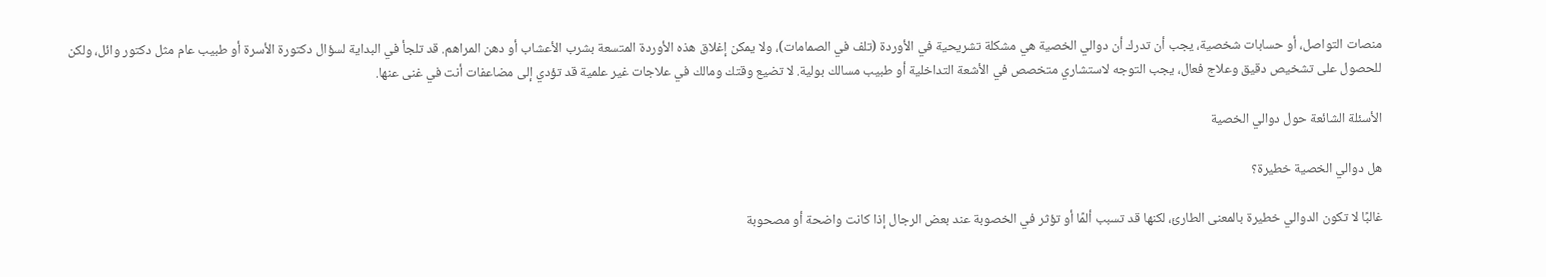منصات التواصل، أو حسابات شخصية، يجب أن تدرك أن دوالي الخصية هي مشكلة تشريحية في الأوردة (تلف في الصمامات)، ولا يمكن إغلاق هذه الأوردة المتسعة بشرب الأعشاب أو دهن المراهم. قد تلجأ في البداية لسؤال دكتورة الأسرة أو طبيب عام مثل دكتور وائل، ولكن للحصول على تشخيص دقيق وعلاج فعال، يجب التوجه لاستشاري متخصص في الأشعة التداخلية أو طبيب مسالك بولية. لا تضيع وقتك ومالك في علاجات غير علمية قد تؤدي إلى مضاعفات أنت في غنى عنها.

الأسئلة الشائعة حول دوالي الخصية

هل دوالي الخصية خطيرة؟

غالبًا لا تكون الدوالي خطيرة بالمعنى الطارئ، لكنها قد تسبب ألمًا أو تؤثر في الخصوبة عند بعض الرجال إذا كانت واضحة أو مصحوبة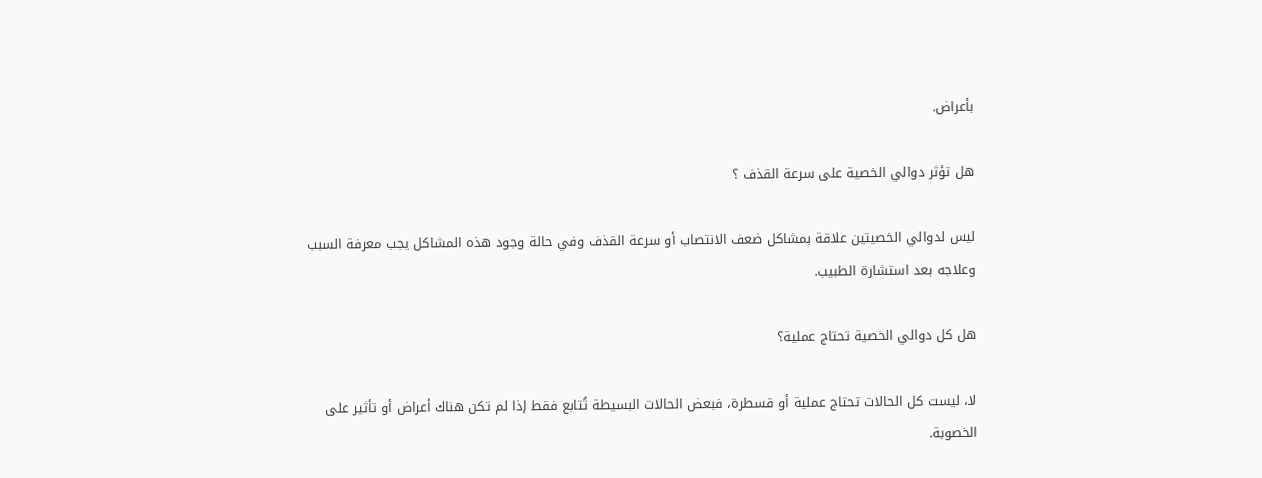بأعراض.

هل تؤثر دوالي الخصية على سرعة القذف ؟

ليس لدوالي الخصيتين علاقة بمشاكل ضعف الانتصاب أو سرعة القذف وفي حالة وجود هذه المشاكل يجب معرفة السبب وعلاجه بعد استشارة الطبيب.

هل كل دوالي الخصية تحتاج عملية؟

لا، ليست كل الحالات تحتاج عملية أو قسطرة، فبعض الحالات البسيطة تُتابع فقط إذا لم تكن هناك أعراض أو تأثير على الخصوبة.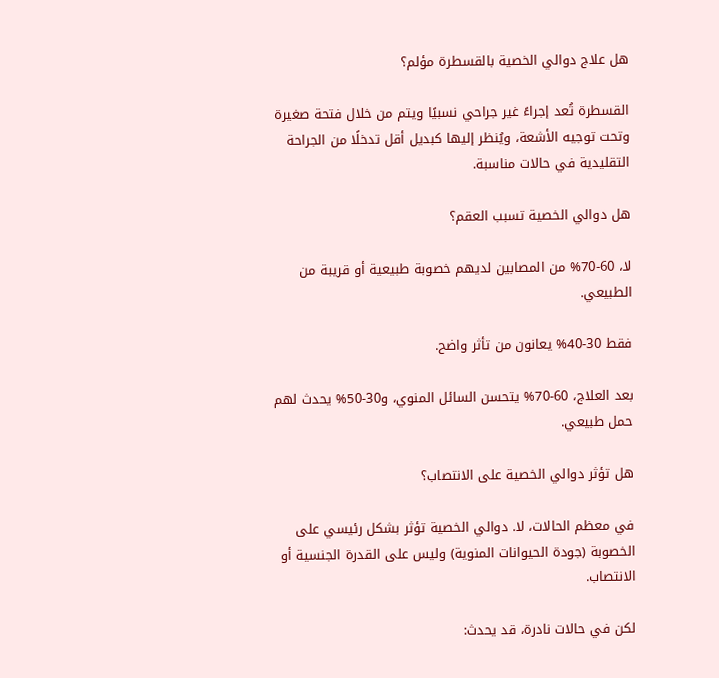هل علاج دوالي الخصية بالقسطرة مؤلم؟

القسطرة تُعد إجراءً غير جراحي نسبيًا ويتم من خلال فتحة صغيرة وتحت توجيه الأشعة، ويُنظر إليها كبديل أقل تدخلًا من الجراحة التقليدية في حالات مناسبة.

هل دوالي الخصية تسبب العقم؟

لا، 60-70% من المصابين لديهم خصوبة طبيعية أو قريبة من الطبيعي.

فقط 30-40% يعانون من تأثر واضح.

بعد العلاج، 60-70% يتحسن السائل المنوي، و30-50% يحدث لهم حمل طبيعي.

هل تؤثر دوالي الخصية على الانتصاب؟

في معظم الحالات، لا. دوالي الخصية تؤثر بشكل رئيسي على الخصوبة (جودة الحيوانات المنوية) وليس على القدرة الجنسية أو الانتصاب.

لكن في حالات نادرة، قد يحدث: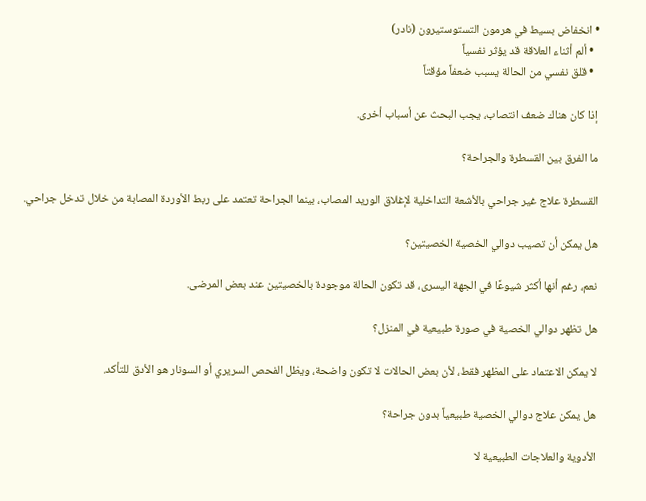• انخفاض بسيط في هرمون التستوستيرون (نادر)
  • ألم أثناء العلاقة قد يؤثر نفسياً
  • قلق نفسي من الحالة يسبب ضعفاً مؤقتاً

إذا كان هناك ضعف انتصاب، يجب البحث عن أسباب أخرى.

ما الفرق بين القسطرة والجراحة؟

القسطرة علاج غير جراحي بالأشعة التداخلية لإغلاق الوريد المصاب، بينما الجراحة تعتمد على ربط الأوردة المصابة من خلال تدخل جراحي.

هل يمكن أن تصيب دوالي الخصية الخصيتين؟

نعم، رغم أنها أكثر شيوعًا في الجهة اليسرى، قد تكون الحالة موجودة بالخصيتين عند بعض المرضى.

هل تظهر دوالي الخصية في صورة طبيعية في المنزل؟

لا يمكن الاعتماد على المظهر فقط، لأن بعض الحالات لا تكون واضحة، ويظل الفحص السريري أو السونار هو الأدق للتأكد.

هل يمكن علاج دوالي الخصية طبيعياً بدون جراحة؟

الأدوية والعلاجات الطبيعية لا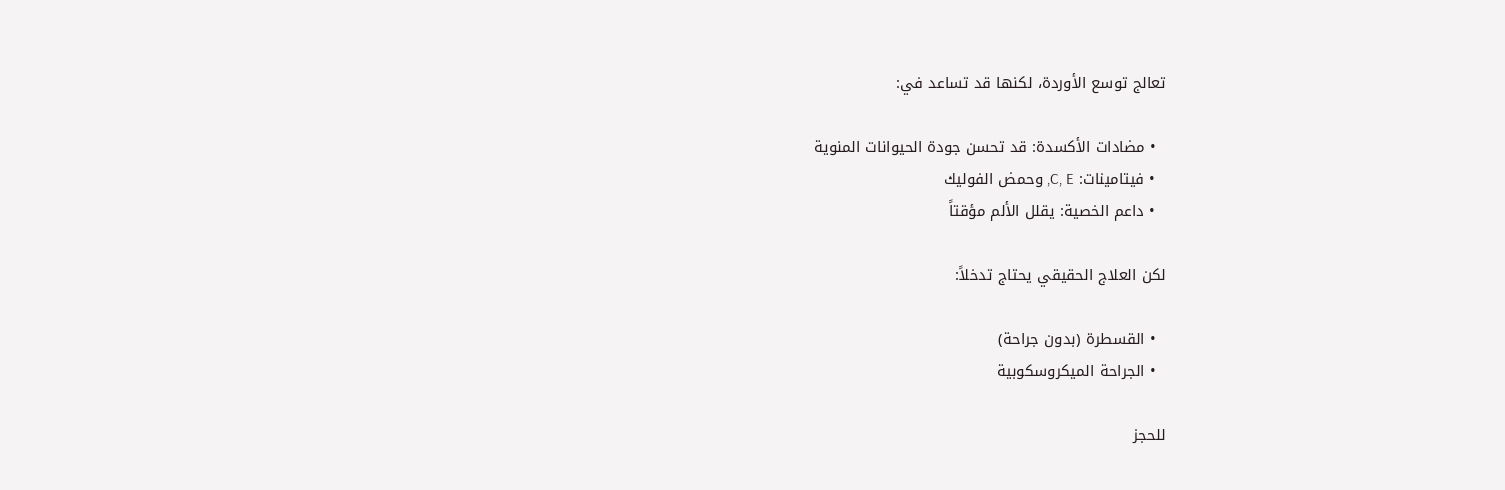تعالج توسع الأوردة، لكنها قد تساعد في:

  • مضادات الأكسدة: قد تحسن جودة الحيوانات المنوية
  • فيتامينات: C, E, وحمض الفوليك
  • داعم الخصية: يقلل الألم مؤقتاً

لكن العلاج الحقيقي يحتاج تدخلاً:

  • القسطرة (بدون جراحة)
  • الجراحة الميكروسكوبية

للحجز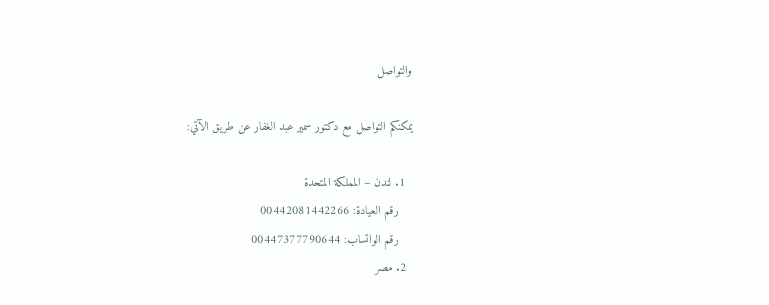والتواصل

يمكنكم التواصل مع دكتور سمير عبد الغفار عن طريق الآتي:

  1. لندن – المملكة المتحدة
    رقم العيادة: 00442081442266
    رقم الواتساب: 00447377790644
  2. مصر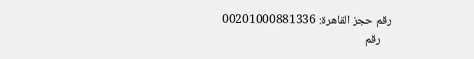رقم حجز القاهرة: 00201000881336
    رقم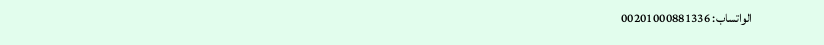الواتساب: 00201000881336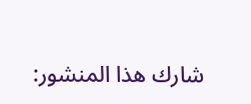شارك هذا المنشور: